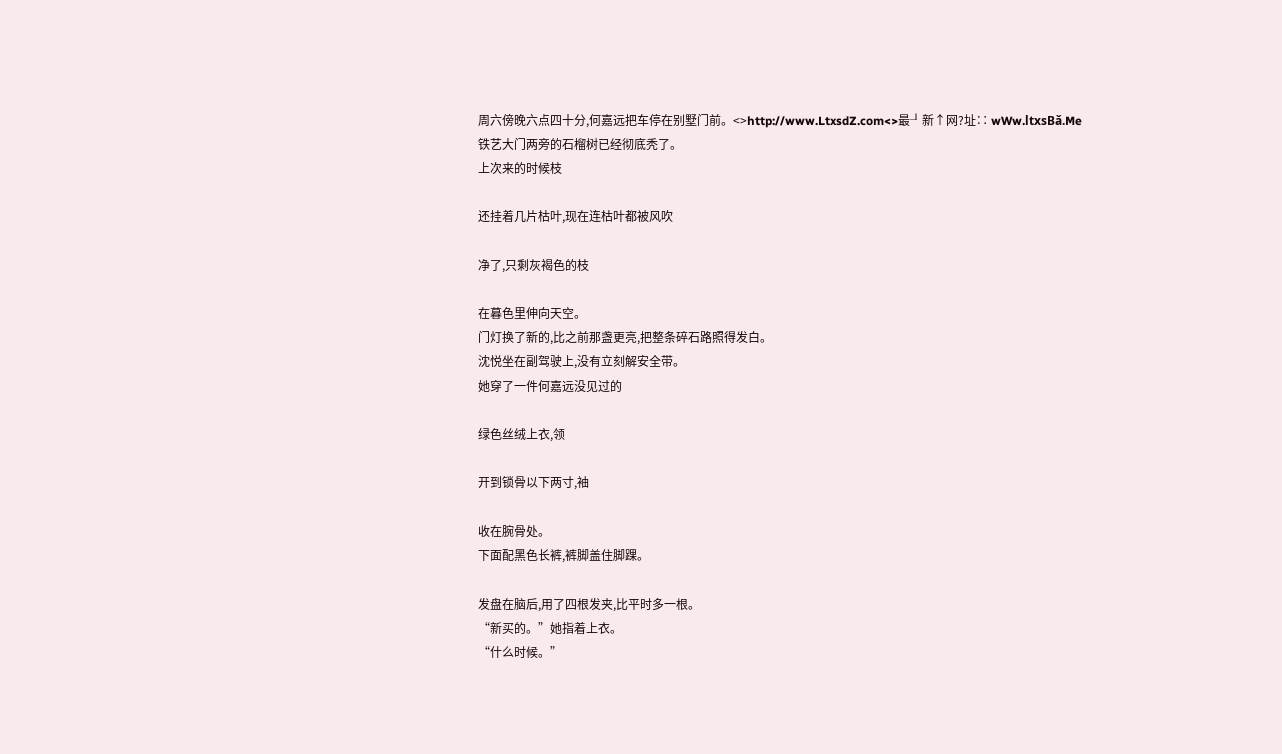周六傍晚六点四十分,何嘉远把车停在别墅门前。<>http://www.LtxsdZ.com<>最╜新↑网?址∷ wWw.ltxsBǎ.Me
铁艺大门两旁的石榴树已经彻底秃了。
上次来的时候枝

还挂着几片枯叶,现在连枯叶都被风吹

净了,只剩灰褐色的枝

在暮色里伸向天空。
门灯换了新的,比之前那盏更亮,把整条碎石路照得发白。
沈悦坐在副驾驶上,没有立刻解安全带。
她穿了一件何嘉远没见过的

绿色丝绒上衣,领

开到锁骨以下两寸,袖

收在腕骨处。
下面配黑色长裤,裤脚盖住脚踝。

发盘在脑后,用了四根发夹,比平时多一根。
“新买的。”她指着上衣。
“什么时候。”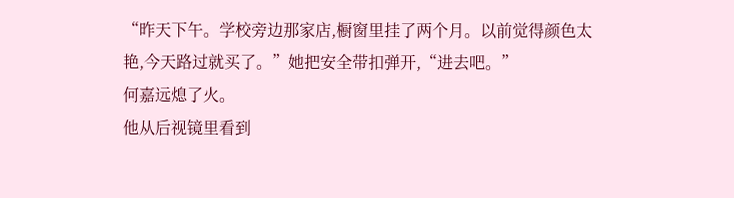“昨天下午。学校旁边那家店,橱窗里挂了两个月。以前觉得颜色太艳,今天路过就买了。”她把安全带扣弹开,“进去吧。”
何嘉远熄了火。
他从后视镜里看到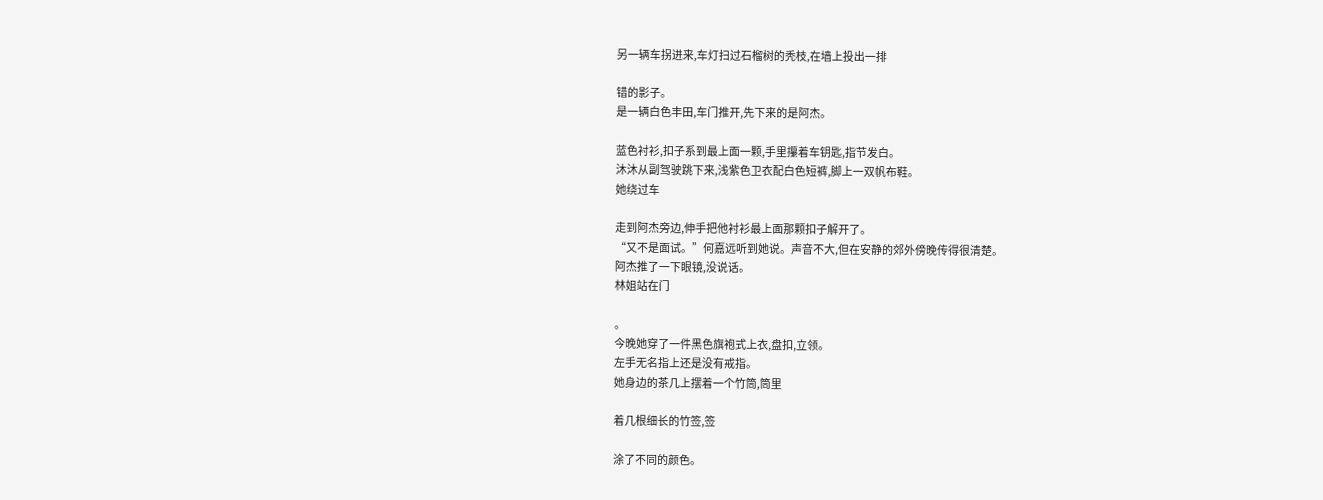另一辆车拐进来,车灯扫过石榴树的秃枝,在墙上投出一排

错的影子。
是一辆白色丰田,车门推开,先下来的是阿杰。

蓝色衬衫,扣子系到最上面一颗,手里攥着车钥匙,指节发白。
沐沐从副驾驶跳下来,浅紫色卫衣配白色短裤,脚上一双帆布鞋。
她绕过车

走到阿杰旁边,伸手把他衬衫最上面那颗扣子解开了。
“又不是面试。”何嘉远听到她说。声音不大,但在安静的郊外傍晚传得很清楚。
阿杰推了一下眼镜,没说话。
林姐站在门

。
今晚她穿了一件黑色旗袍式上衣,盘扣,立领。
左手无名指上还是没有戒指。
她身边的茶几上摆着一个竹筒,筒里

着几根细长的竹签,签

涂了不同的颜色。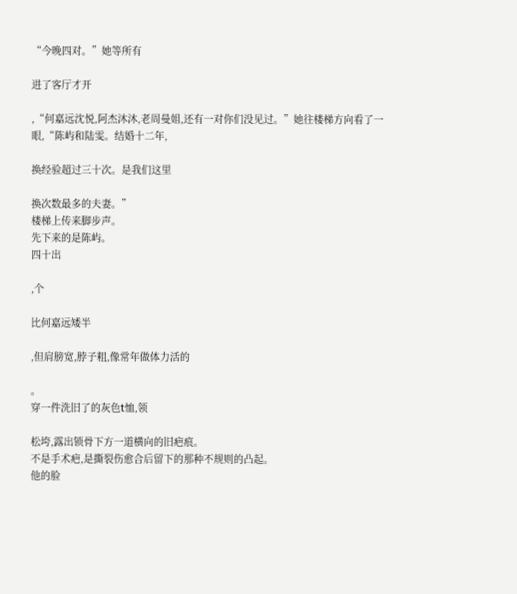“今晚四对。”她等所有

进了客厅才开

,“何嘉远沈悦,阿杰沐沐,老周曼姐,还有一对你们没见过。”她往楼梯方向看了一眼,“陈屿和陆雯。结婚十二年,

换经验超过三十次。是我们这里

换次数最多的夫妻。”
楼梯上传来脚步声。
先下来的是陈屿。
四十出

,个

比何嘉远矮半

,但肩膀宽,脖子粗,像常年做体力活的

。
穿一件洗旧了的灰色t恤,领

松垮,露出锁骨下方一道横向的旧疤痕。
不是手术疤,是撕裂伤愈合后留下的那种不规则的凸起。
他的脸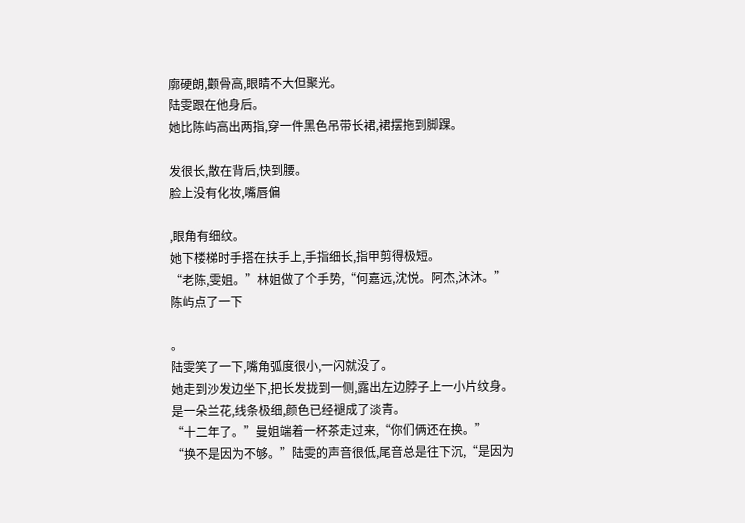廓硬朗,颧骨高,眼睛不大但聚光。
陆雯跟在他身后。
她比陈屿高出两指,穿一件黑色吊带长裙,裙摆拖到脚踝。

发很长,散在背后,快到腰。
脸上没有化妆,嘴唇偏

,眼角有细纹。
她下楼梯时手搭在扶手上,手指细长,指甲剪得极短。
“老陈,雯姐。”林姐做了个手势,“何嘉远,沈悦。阿杰,沐沐。”
陈屿点了一下

。
陆雯笑了一下,嘴角弧度很小,一闪就没了。
她走到沙发边坐下,把长发拢到一侧,露出左边脖子上一小片纹身。
是一朵兰花,线条极细,颜色已经褪成了淡青。
“十二年了。”曼姐端着一杯茶走过来,“你们俩还在换。”
“换不是因为不够。”陆雯的声音很低,尾音总是往下沉,“是因为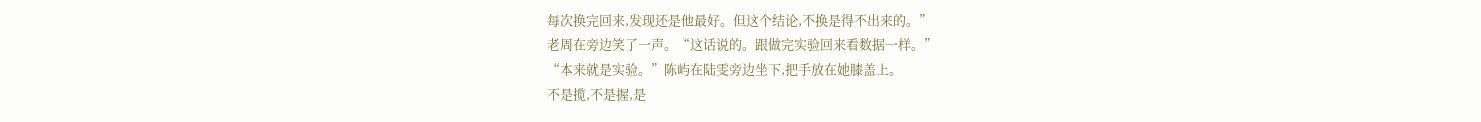每次换完回来,发现还是他最好。但这个结论,不换是得不出来的。”
老周在旁边笑了一声。“这话说的。跟做完实验回来看数据一样。”
“本来就是实验。”陈屿在陆雯旁边坐下,把手放在她膝盖上。
不是揽,不是握,是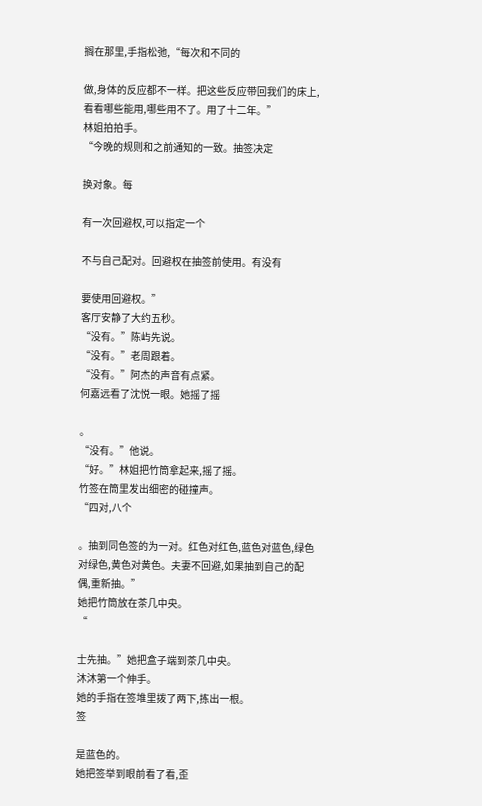搁在那里,手指松弛,“每次和不同的

做,身体的反应都不一样。把这些反应带回我们的床上,看看哪些能用,哪些用不了。用了十二年。”
林姐拍拍手。
“今晚的规则和之前通知的一致。抽签决定

换对象。每

有一次回避权,可以指定一个

不与自己配对。回避权在抽签前使用。有没有

要使用回避权。”
客厅安静了大约五秒。
“没有。”陈屿先说。
“没有。”老周跟着。
“没有。”阿杰的声音有点紧。
何嘉远看了沈悦一眼。她摇了摇

。
“没有。”他说。
“好。”林姐把竹筒拿起来,摇了摇。
竹签在筒里发出细密的碰撞声。
“四对,八个

。抽到同色签的为一对。红色对红色,蓝色对蓝色,绿色对绿色,黄色对黄色。夫妻不回避,如果抽到自己的配偶,重新抽。”
她把竹筒放在茶几中央。
“

士先抽。”她把盒子端到茶几中央。
沐沐第一个伸手。
她的手指在签堆里拨了两下,拣出一根。
签

是蓝色的。
她把签举到眼前看了看,歪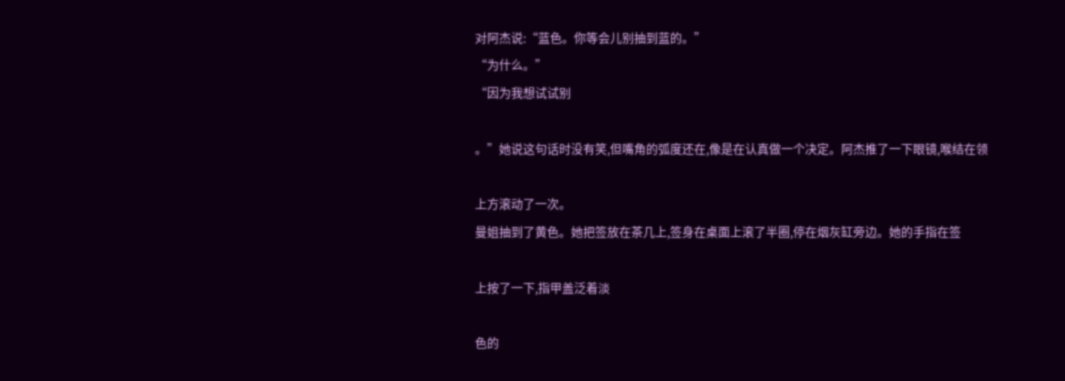对阿杰说:“蓝色。你等会儿别抽到蓝的。”
“为什么。”
“因为我想试试别

。”她说这句话时没有笑,但嘴角的弧度还在,像是在认真做一个决定。阿杰推了一下眼镜,喉结在领

上方滚动了一次。
曼姐抽到了黄色。她把签放在茶几上,签身在桌面上滚了半圈,停在烟灰缸旁边。她的手指在签

上按了一下,指甲盖泛着淡

色的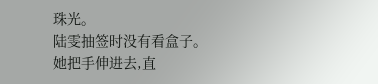珠光。
陆雯抽签时没有看盒子。
她把手伸进去,直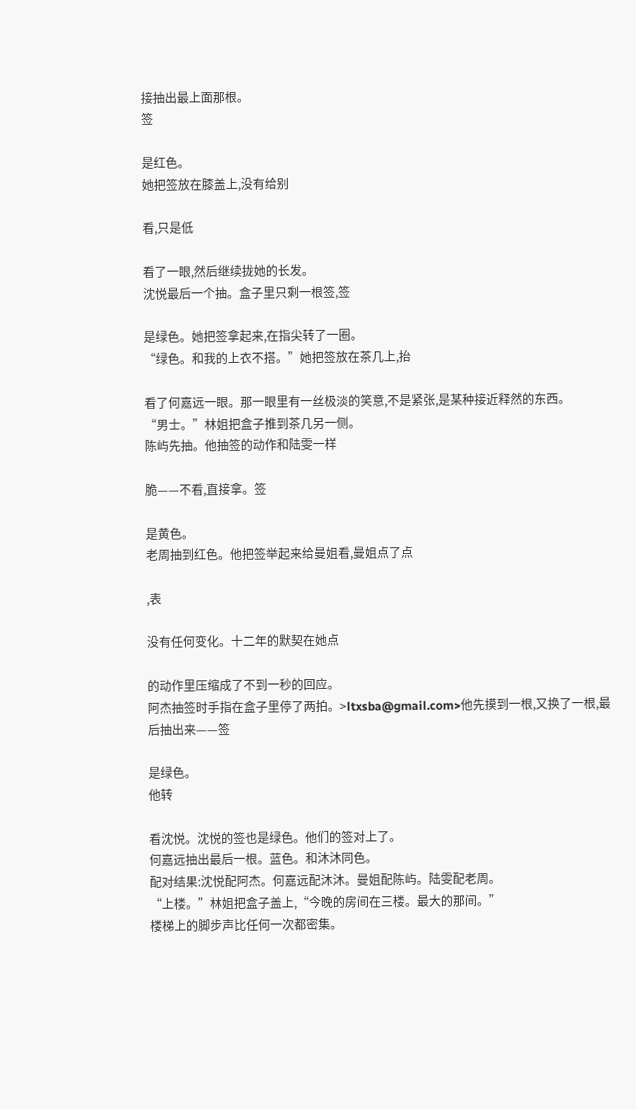接抽出最上面那根。
签

是红色。
她把签放在膝盖上,没有给别

看,只是低

看了一眼,然后继续拢她的长发。
沈悦最后一个抽。盒子里只剩一根签,签

是绿色。她把签拿起来,在指尖转了一圈。
“绿色。和我的上衣不搭。”她把签放在茶几上,抬

看了何嘉远一眼。那一眼里有一丝极淡的笑意,不是紧张,是某种接近释然的东西。
“男士。”林姐把盒子推到茶几另一侧。
陈屿先抽。他抽签的动作和陆雯一样

脆——不看,直接拿。签

是黄色。
老周抽到红色。他把签举起来给曼姐看,曼姐点了点

,表

没有任何变化。十二年的默契在她点

的动作里压缩成了不到一秒的回应。
阿杰抽签时手指在盒子里停了两拍。>ltxsba@gmail.com>他先摸到一根,又换了一根,最后抽出来——签

是绿色。
他转

看沈悦。沈悦的签也是绿色。他们的签对上了。
何嘉远抽出最后一根。蓝色。和沐沐同色。
配对结果:沈悦配阿杰。何嘉远配沐沐。曼姐配陈屿。陆雯配老周。
“上楼。”林姐把盒子盖上,“今晚的房间在三楼。最大的那间。”
楼梯上的脚步声比任何一次都密集。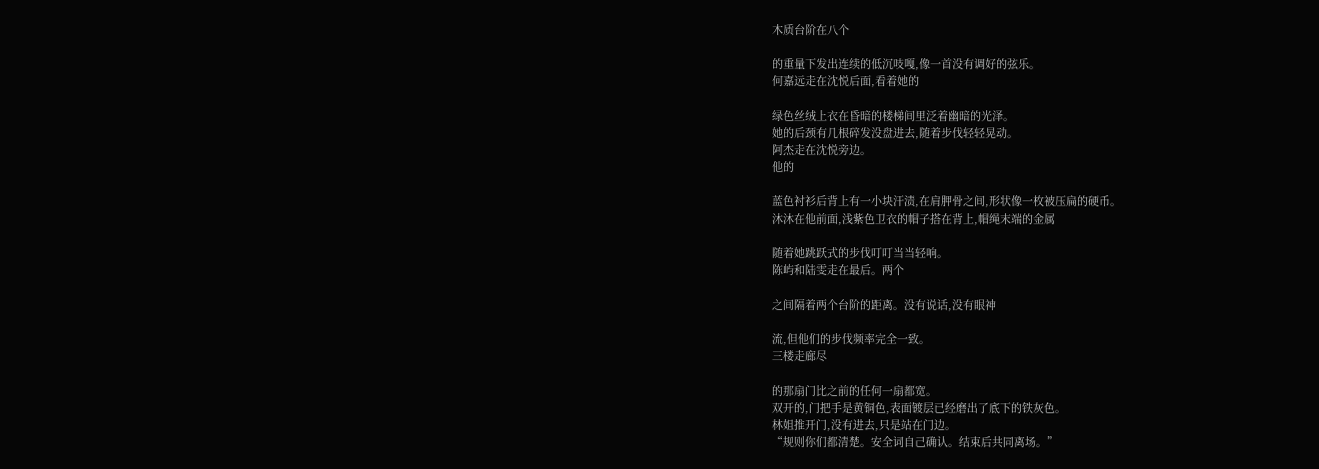木质台阶在八个

的重量下发出连续的低沉吱嘎,像一首没有调好的弦乐。
何嘉远走在沈悦后面,看着她的

绿色丝绒上衣在昏暗的楼梯间里泛着幽暗的光泽。
她的后颈有几根碎发没盘进去,随着步伐轻轻晃动。
阿杰走在沈悦旁边。
他的

蓝色衬衫后背上有一小块汗渍,在肩胛骨之间,形状像一枚被压扁的硬币。
沐沐在他前面,浅紫色卫衣的帽子搭在背上,帽绳末端的金属

随着她跳跃式的步伐叮叮当当轻响。
陈屿和陆雯走在最后。两个

之间隔着两个台阶的距离。没有说话,没有眼神

流,但他们的步伐频率完全一致。
三楼走廊尽

的那扇门比之前的任何一扇都宽。
双开的,门把手是黄铜色,表面镀层已经磨出了底下的铁灰色。
林姐推开门,没有进去,只是站在门边。
“规则你们都清楚。安全词自己确认。结束后共同离场。”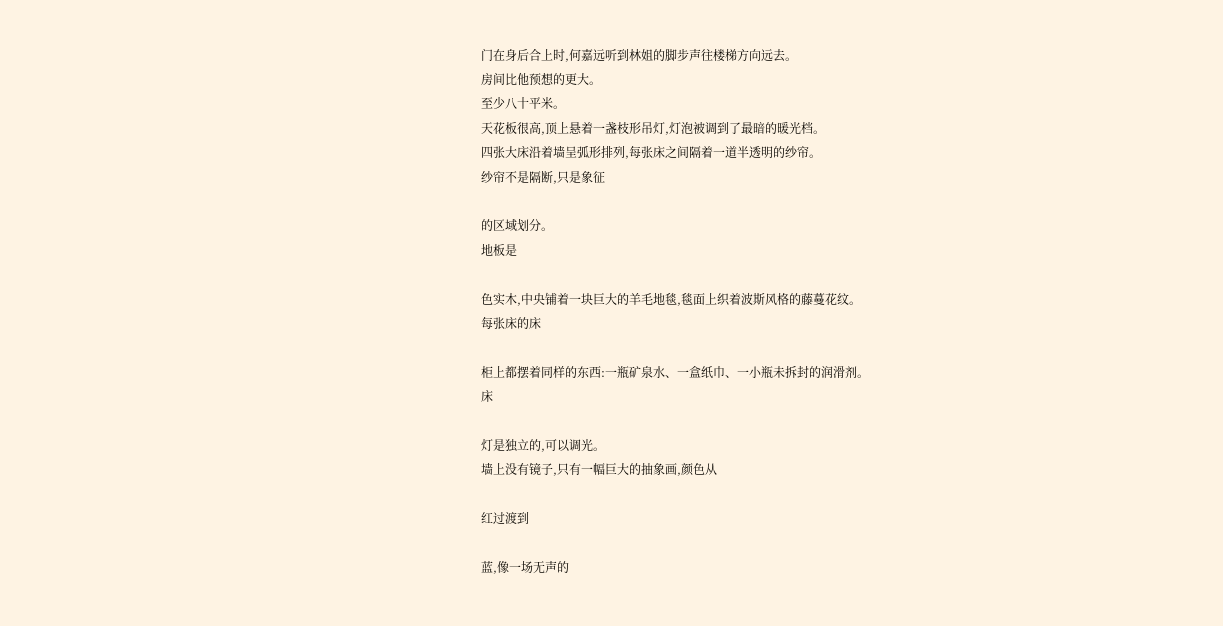门在身后合上时,何嘉远听到林姐的脚步声往楼梯方向远去。
房间比他预想的更大。
至少八十平米。
天花板很高,顶上悬着一盏枝形吊灯,灯泡被调到了最暗的暖光档。
四张大床沿着墙呈弧形排列,每张床之间隔着一道半透明的纱帘。
纱帘不是隔断,只是象征

的区域划分。
地板是

色实木,中央铺着一块巨大的羊毛地毯,毯面上织着波斯风格的藤蔓花纹。
每张床的床

柜上都摆着同样的东西:一瓶矿泉水、一盒纸巾、一小瓶未拆封的润滑剂。
床

灯是独立的,可以调光。
墙上没有镜子,只有一幅巨大的抽象画,颜色从

红过渡到

蓝,像一场无声的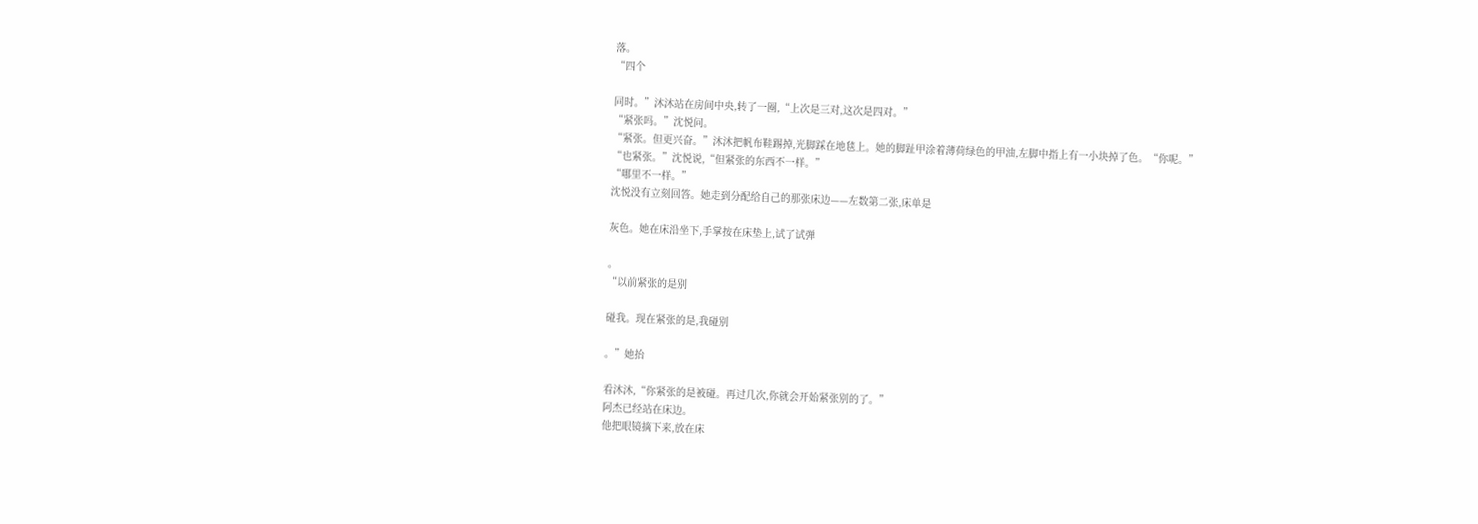落。
“四个

同时。”沐沐站在房间中央,转了一圈,“上次是三对,这次是四对。”
“紧张吗。”沈悦问。
“紧张。但更兴奋。”沐沐把帆布鞋踢掉,光脚踩在地毯上。她的脚趾甲涂着薄荷绿色的甲油,左脚中指上有一小块掉了色。“你呢。”
“也紧张。”沈悦说,“但紧张的东西不一样。”
“哪里不一样。”
沈悦没有立刻回答。她走到分配给自己的那张床边——左数第二张,床单是

灰色。她在床沿坐下,手掌按在床垫上,试了试弹

。
“以前紧张的是别

碰我。现在紧张的是,我碰别

。”她抬

看沐沐,“你紧张的是被碰。再过几次,你就会开始紧张别的了。”
阿杰已经站在床边。
他把眼镜摘下来,放在床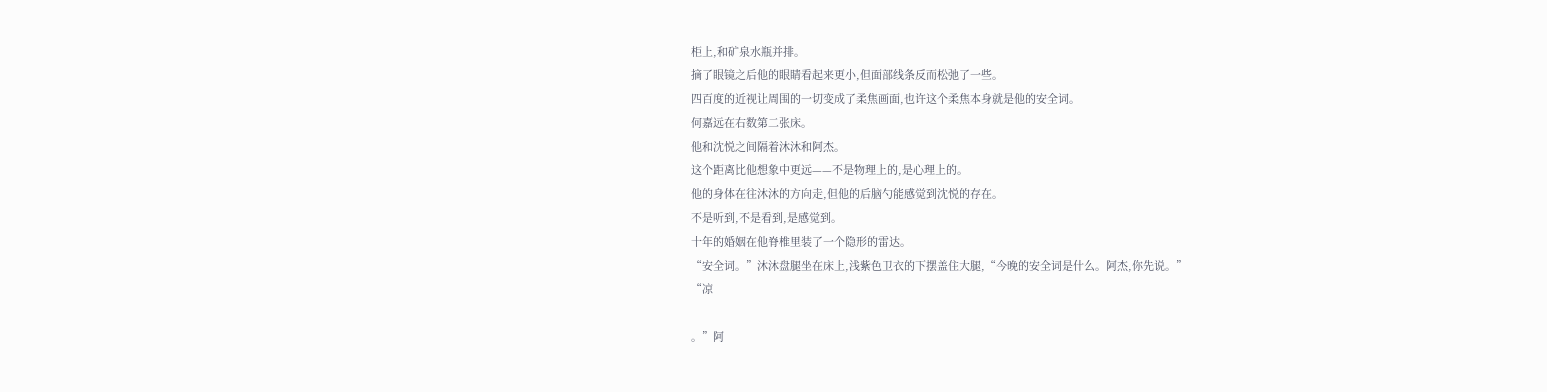柜上,和矿泉水瓶并排。
摘了眼镜之后他的眼睛看起来更小,但面部线条反而松弛了一些。
四百度的近视让周围的一切变成了柔焦画面,也许这个柔焦本身就是他的安全词。
何嘉远在右数第二张床。
他和沈悦之间隔着沐沐和阿杰。
这个距离比他想象中更远——不是物理上的,是心理上的。
他的身体在往沐沐的方向走,但他的后脑勺能感觉到沈悦的存在。
不是听到,不是看到,是感觉到。
十年的婚姻在他脊椎里装了一个隐形的雷达。
“安全词。”沐沐盘腿坐在床上,浅紫色卫衣的下摆盖住大腿,“今晚的安全词是什么。阿杰,你先说。”
“凉

。”阿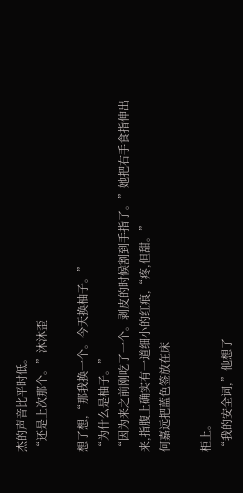杰的声音比平时低。
“还是上次那个。”沐沐歪

想了想,“那我换一个。今天换柚子。”
“为什么是柚子。”
“因为来之前刚吃了一个。剥皮的时候割到手指了。”她把右手食指伸出来,指腹上确实有一道细小的红痕,“疼,但甜。”
何嘉远把蓝色签放在床

柜上。
“我的安全词,”他想了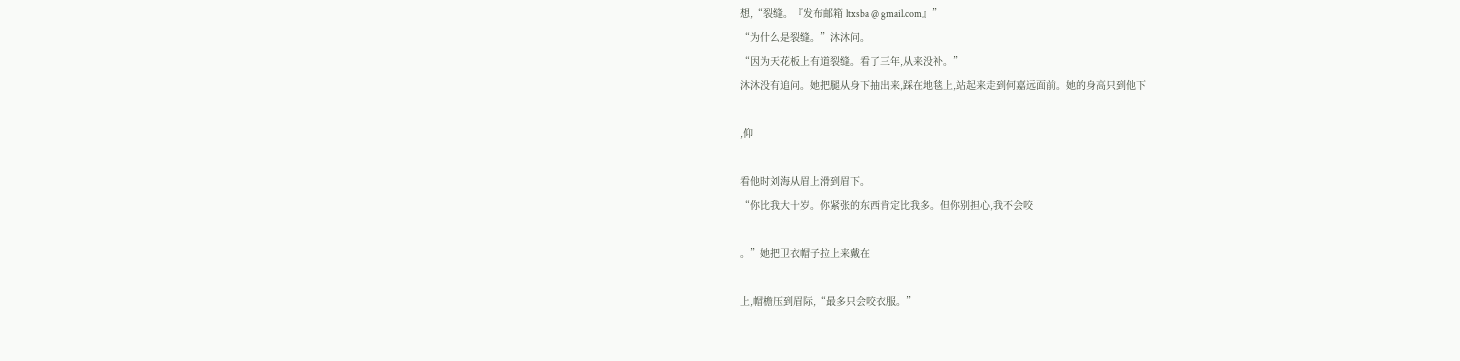想,“裂缝。『发布邮箱 ltxsba @ gmail.com』”
“为什么是裂缝。”沐沐问。
“因为天花板上有道裂缝。看了三年,从来没补。”
沐沐没有追问。她把腿从身下抽出来,踩在地毯上,站起来走到何嘉远面前。她的身高只到他下

,仰

看他时刘海从眉上滑到眉下。
“你比我大十岁。你紧张的东西肯定比我多。但你别担心,我不会咬

。”她把卫衣帽子拉上来戴在

上,帽檐压到眉际,“最多只会咬衣服。”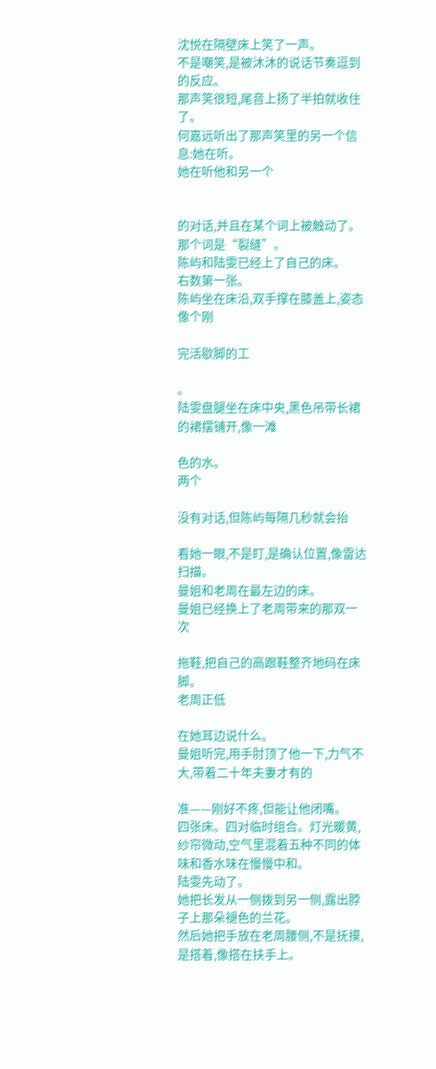沈悦在隔壁床上笑了一声。
不是嘲笑,是被沐沐的说话节奏逗到的反应。
那声笑很短,尾音上扬了半拍就收住了。
何嘉远听出了那声笑里的另一个信息:她在听。
她在听他和另一个


的对话,并且在某个词上被触动了。
那个词是“裂缝”。
陈屿和陆雯已经上了自己的床。
右数第一张。
陈屿坐在床沿,双手撑在膝盖上,姿态像个刚

完活歇脚的工

。
陆雯盘腿坐在床中央,黑色吊带长裙的裙摆铺开,像一滩

色的水。
两个

没有对话,但陈屿每隔几秒就会抬

看她一眼,不是盯,是确认位置,像雷达扫描。
曼姐和老周在最左边的床。
曼姐已经换上了老周带来的那双一次

拖鞋,把自己的高跟鞋整齐地码在床脚。
老周正低

在她耳边说什么。
曼姐听完,用手肘顶了他一下,力气不大,带着二十年夫妻才有的

准——刚好不疼,但能让他闭嘴。
四张床。四对临时组合。灯光暖黄,纱帘微动,空气里混着五种不同的体味和香水味在慢慢中和。
陆雯先动了。
她把长发从一侧拨到另一侧,露出脖子上那朵褪色的兰花。
然后她把手放在老周腰侧,不是抚摸,是搭着,像搭在扶手上。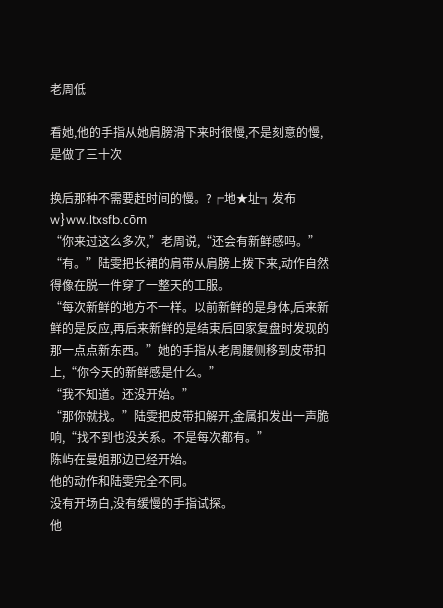老周低

看她,他的手指从她肩膀滑下来时很慢,不是刻意的慢,是做了三十次

换后那种不需要赶时间的慢。?╒地★址╗发布w}ww.ltxsfb.cōm
“你来过这么多次,”老周说,“还会有新鲜感吗。”
“有。”陆雯把长裙的肩带从肩膀上拨下来,动作自然得像在脱一件穿了一整天的工服。
“每次新鲜的地方不一样。以前新鲜的是身体,后来新鲜的是反应,再后来新鲜的是结束后回家复盘时发现的那一点点新东西。”她的手指从老周腰侧移到皮带扣上,“你今天的新鲜感是什么。”
“我不知道。还没开始。”
“那你就找。”陆雯把皮带扣解开,金属扣发出一声脆响,“找不到也没关系。不是每次都有。”
陈屿在曼姐那边已经开始。
他的动作和陆雯完全不同。
没有开场白,没有缓慢的手指试探。
他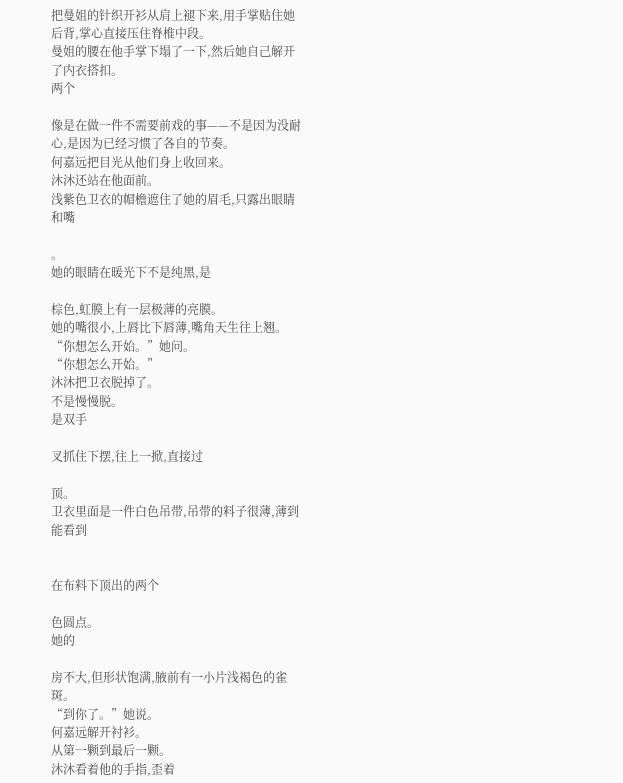把曼姐的针织开衫从肩上褪下来,用手掌贴住她后背,掌心直接压住脊椎中段。
曼姐的腰在他手掌下塌了一下,然后她自己解开了内衣搭扣。
两个

像是在做一件不需要前戏的事——不是因为没耐心,是因为已经习惯了各自的节奏。
何嘉远把目光从他们身上收回来。
沐沐还站在他面前。
浅紫色卫衣的帽檐遮住了她的眉毛,只露出眼睛和嘴

。
她的眼睛在暖光下不是纯黑,是

棕色,虹膜上有一层极薄的亮膜。
她的嘴很小,上唇比下唇薄,嘴角天生往上翘。
“你想怎么开始。”她问。
“你想怎么开始。”
沐沐把卫衣脱掉了。
不是慢慢脱。
是双手

叉抓住下摆,往上一掀,直接过

顶。
卫衣里面是一件白色吊带,吊带的料子很薄,薄到能看到


在布料下顶出的两个

色圆点。
她的

房不大,但形状饱满,腋前有一小片浅褐色的雀斑。
“到你了。”她说。
何嘉远解开衬衫。
从第一颗到最后一颗。
沐沐看着他的手指,歪着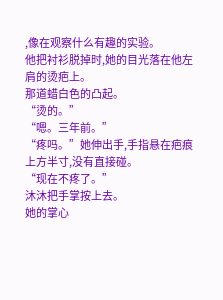,像在观察什么有趣的实验。
他把衬衫脱掉时,她的目光落在他左肩的烫疤上。
那道蜡白色的凸起。
“烫的。”
“嗯。三年前。”
“疼吗。”她伸出手,手指悬在疤痕上方半寸,没有直接碰。
“现在不疼了。”
沐沐把手掌按上去。
她的掌心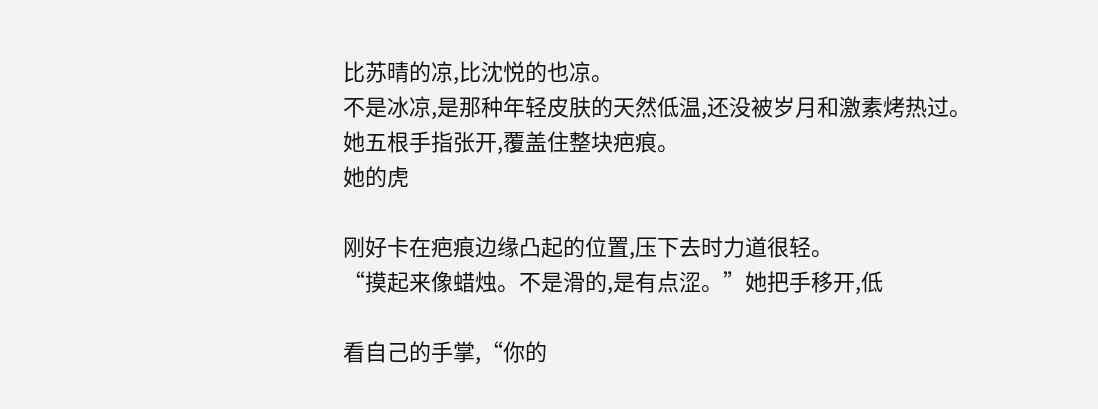比苏晴的凉,比沈悦的也凉。
不是冰凉,是那种年轻皮肤的天然低温,还没被岁月和激素烤热过。
她五根手指张开,覆盖住整块疤痕。
她的虎

刚好卡在疤痕边缘凸起的位置,压下去时力道很轻。
“摸起来像蜡烛。不是滑的,是有点涩。”她把手移开,低

看自己的手掌,“你的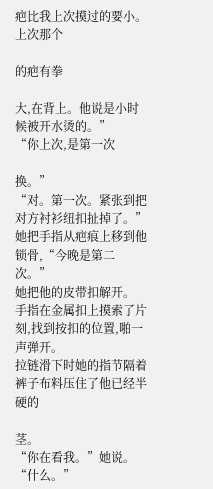疤比我上次摸过的要小。上次那个

的疤有拳

大,在背上。他说是小时候被开水烫的。”
“你上次,是第一次

换。”
“对。第一次。紧张到把对方衬衫纽扣扯掉了。”她把手指从疤痕上移到他锁骨,“今晚是第二次。”
她把他的皮带扣解开。
手指在金属扣上摸索了片刻,找到按扣的位置,啪一声弹开。
拉链滑下时她的指节隔着裤子布料压住了他已经半硬的

茎。
“你在看我。”她说。
“什么。”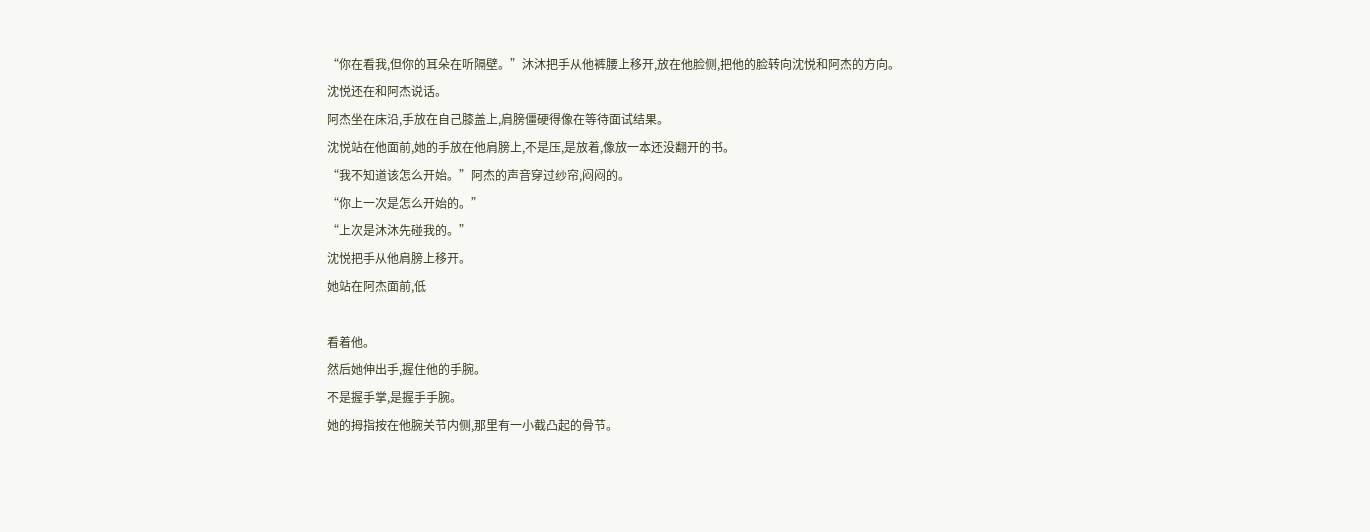“你在看我,但你的耳朵在听隔壁。”沐沐把手从他裤腰上移开,放在他脸侧,把他的脸转向沈悦和阿杰的方向。
沈悦还在和阿杰说话。
阿杰坐在床沿,手放在自己膝盖上,肩膀僵硬得像在等待面试结果。
沈悦站在他面前,她的手放在他肩膀上,不是压,是放着,像放一本还没翻开的书。
“我不知道该怎么开始。”阿杰的声音穿过纱帘,闷闷的。
“你上一次是怎么开始的。”
“上次是沐沐先碰我的。”
沈悦把手从他肩膀上移开。
她站在阿杰面前,低

看着他。
然后她伸出手,握住他的手腕。
不是握手掌,是握手手腕。
她的拇指按在他腕关节内侧,那里有一小截凸起的骨节。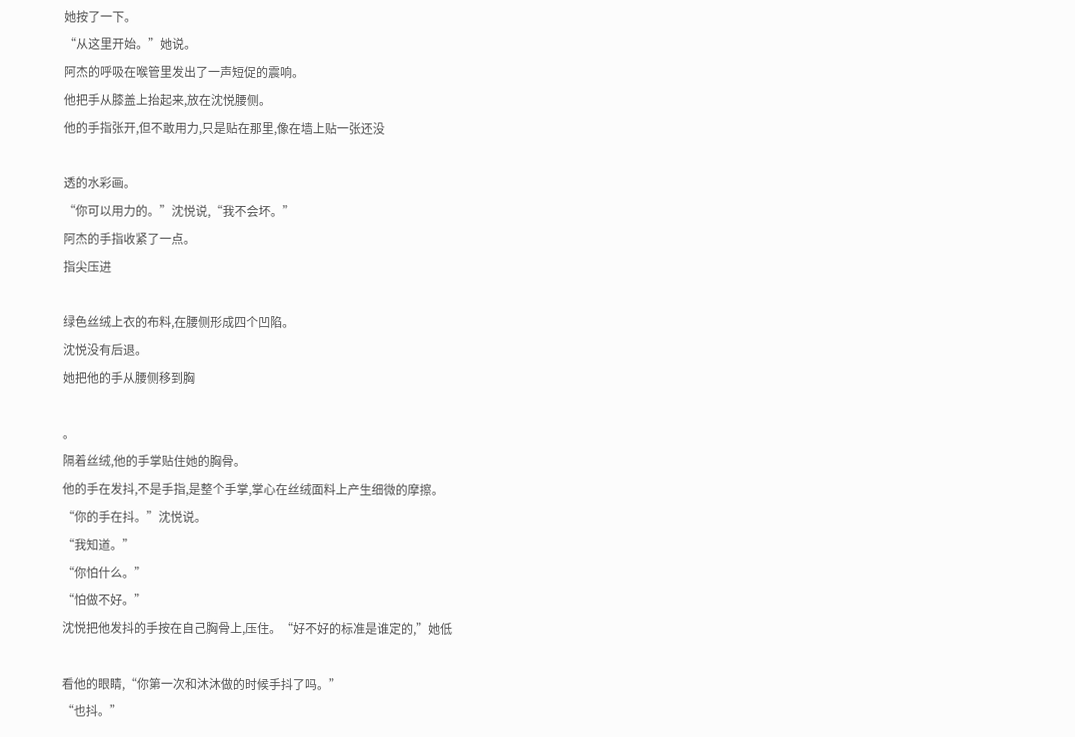她按了一下。
“从这里开始。”她说。
阿杰的呼吸在喉管里发出了一声短促的震响。
他把手从膝盖上抬起来,放在沈悦腰侧。
他的手指张开,但不敢用力,只是贴在那里,像在墙上贴一张还没

透的水彩画。
“你可以用力的。”沈悦说,“我不会坏。”
阿杰的手指收紧了一点。
指尖压进

绿色丝绒上衣的布料,在腰侧形成四个凹陷。
沈悦没有后退。
她把他的手从腰侧移到胸

。
隔着丝绒,他的手掌贴住她的胸骨。
他的手在发抖,不是手指,是整个手掌,掌心在丝绒面料上产生细微的摩擦。
“你的手在抖。”沈悦说。
“我知道。”
“你怕什么。”
“怕做不好。”
沈悦把他发抖的手按在自己胸骨上,压住。“好不好的标准是谁定的,”她低

看他的眼睛,“你第一次和沐沐做的时候手抖了吗。”
“也抖。”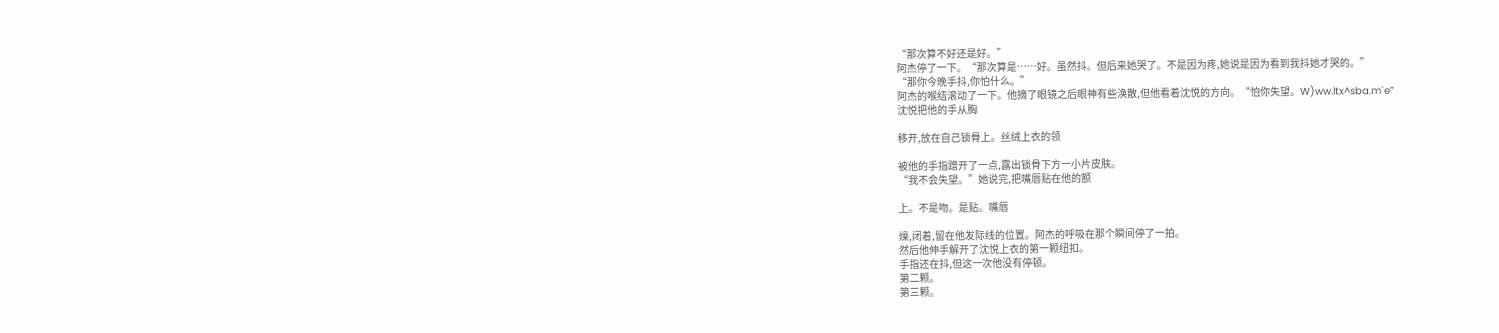“那次算不好还是好。”
阿杰停了一下。“那次算是……好。虽然抖。但后来她哭了。不是因为疼,她说是因为看到我抖她才哭的。”
“那你今晚手抖,你怕什么。”
阿杰的喉结滚动了一下。他摘了眼镜之后眼神有些涣散,但他看着沈悦的方向。“怕你失望。W)ww.ltx^sba.m`e”
沈悦把他的手从胸

移开,放在自己锁骨上。丝绒上衣的领

被他的手指蹭开了一点,露出锁骨下方一小片皮肤。
“我不会失望。”她说完,把嘴唇贴在他的额

上。不是吻。是贴。嘴唇

燥,闭着,留在他发际线的位置。阿杰的呼吸在那个瞬间停了一拍。
然后他伸手解开了沈悦上衣的第一颗纽扣。
手指还在抖,但这一次他没有停顿。
第二颗。
第三颗。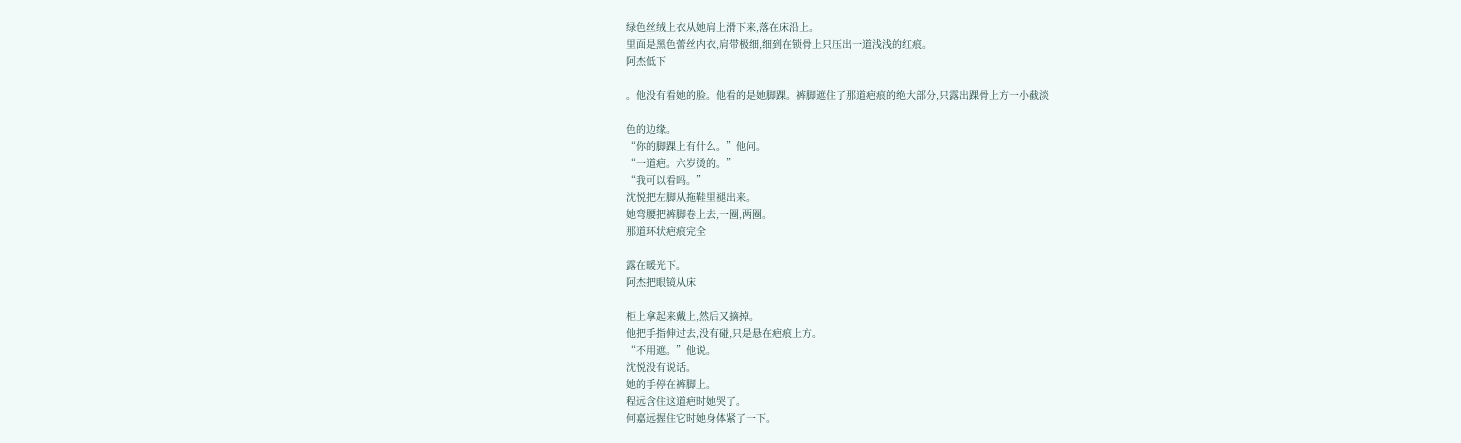绿色丝绒上衣从她肩上滑下来,落在床沿上。
里面是黑色蕾丝内衣,肩带极细,细到在锁骨上只压出一道浅浅的红痕。
阿杰低下

。他没有看她的脸。他看的是她脚踝。裤脚遮住了那道疤痕的绝大部分,只露出踝骨上方一小截淡

色的边缘。
“你的脚踝上有什么。”他问。
“一道疤。六岁烫的。”
“我可以看吗。”
沈悦把左脚从拖鞋里褪出来。
她弯腰把裤脚卷上去,一圈,两圈。
那道环状疤痕完全

露在暖光下。
阿杰把眼镜从床

柜上拿起来戴上,然后又摘掉。
他把手指伸过去,没有碰,只是悬在疤痕上方。
“不用遮。”他说。
沈悦没有说话。
她的手停在裤脚上。
程远含住这道疤时她哭了。
何嘉远握住它时她身体紧了一下。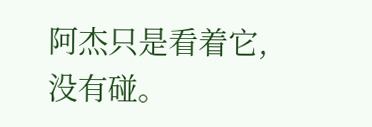阿杰只是看着它,没有碰。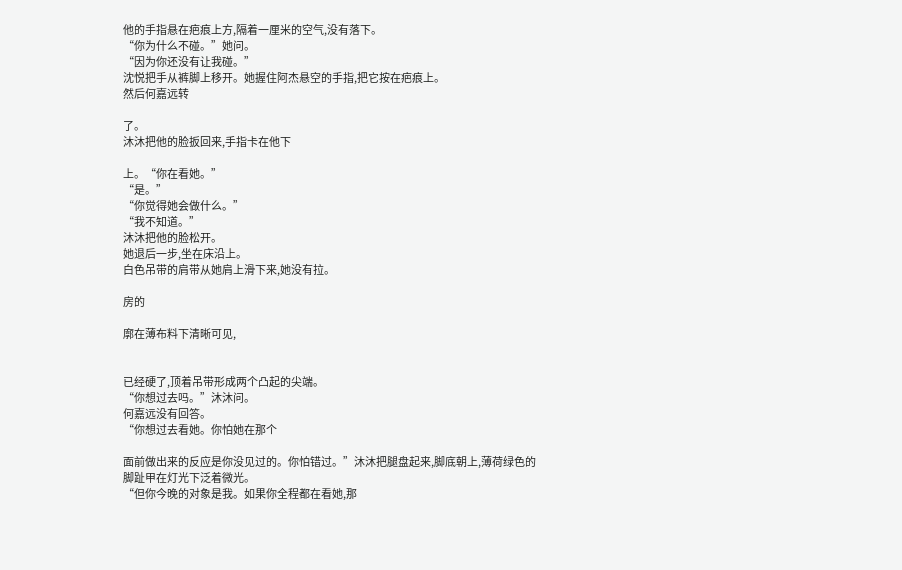他的手指悬在疤痕上方,隔着一厘米的空气,没有落下。
“你为什么不碰。”她问。
“因为你还没有让我碰。”
沈悦把手从裤脚上移开。她握住阿杰悬空的手指,把它按在疤痕上。
然后何嘉远转

了。
沐沐把他的脸扳回来,手指卡在他下

上。“你在看她。”
“是。”
“你觉得她会做什么。”
“我不知道。”
沐沐把他的脸松开。
她退后一步,坐在床沿上。
白色吊带的肩带从她肩上滑下来,她没有拉。

房的

廓在薄布料下清晰可见,


已经硬了,顶着吊带形成两个凸起的尖端。
“你想过去吗。”沐沐问。
何嘉远没有回答。
“你想过去看她。你怕她在那个

面前做出来的反应是你没见过的。你怕错过。”沐沐把腿盘起来,脚底朝上,薄荷绿色的脚趾甲在灯光下泛着微光。
“但你今晚的对象是我。如果你全程都在看她,那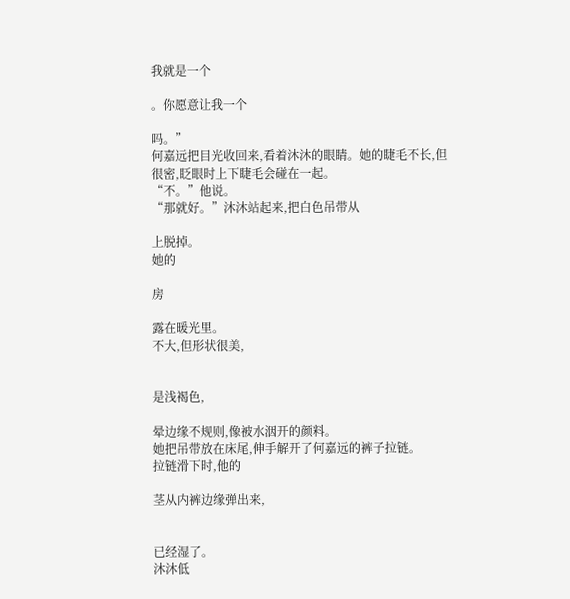我就是一个

。你愿意让我一个

吗。”
何嘉远把目光收回来,看着沐沐的眼睛。她的睫毛不长,但很密,眨眼时上下睫毛会碰在一起。
“不。”他说。
“那就好。”沐沐站起来,把白色吊带从

上脱掉。
她的

房

露在暖光里。
不大,但形状很美,


是浅褐色,

晕边缘不规则,像被水洇开的颜料。
她把吊带放在床尾,伸手解开了何嘉远的裤子拉链。
拉链滑下时,他的

茎从内裤边缘弹出来,


已经湿了。
沐沐低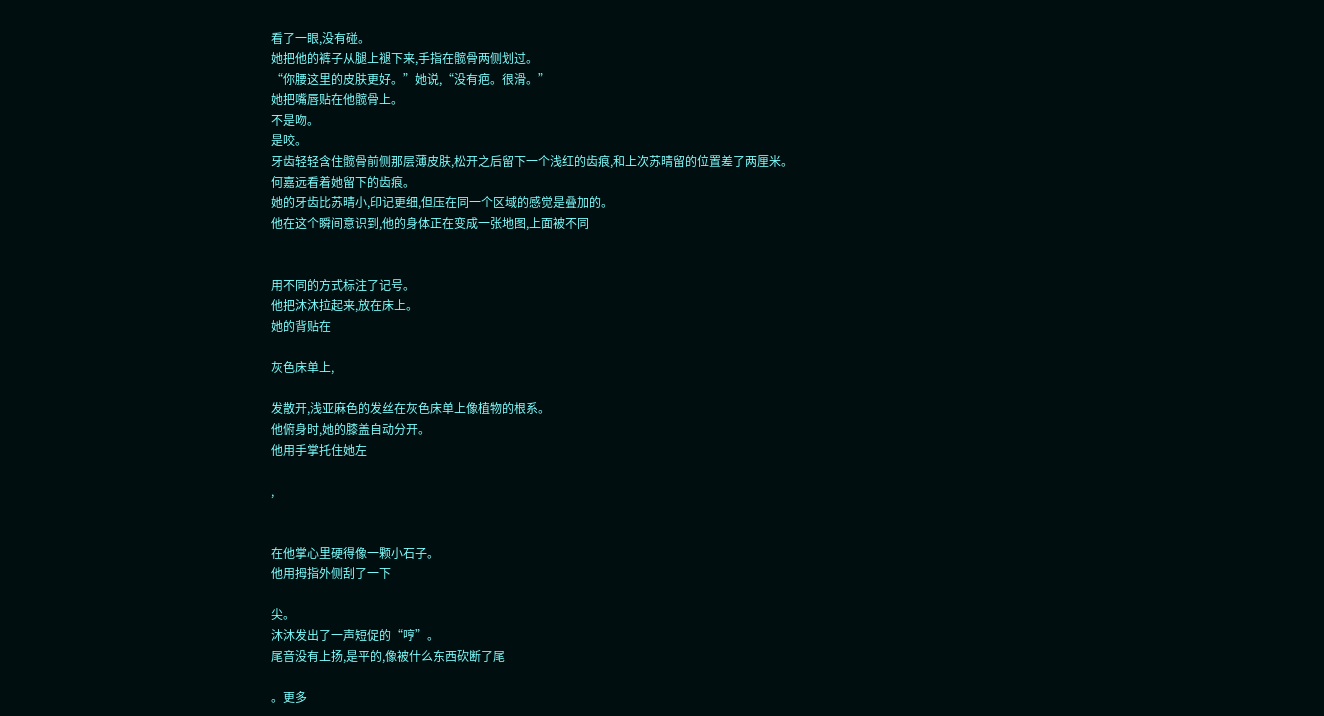看了一眼,没有碰。
她把他的裤子从腿上褪下来,手指在髋骨两侧划过。
“你腰这里的皮肤更好。”她说,“没有疤。很滑。”
她把嘴唇贴在他髋骨上。
不是吻。
是咬。
牙齿轻轻含住髋骨前侧那层薄皮肤,松开之后留下一个浅红的齿痕,和上次苏晴留的位置差了两厘米。
何嘉远看着她留下的齿痕。
她的牙齿比苏晴小,印记更细,但压在同一个区域的感觉是叠加的。
他在这个瞬间意识到,他的身体正在变成一张地图,上面被不同


用不同的方式标注了记号。
他把沐沐拉起来,放在床上。
她的背贴在

灰色床单上,

发散开,浅亚麻色的发丝在灰色床单上像植物的根系。
他俯身时,她的膝盖自动分开。
他用手掌托住她左

,


在他掌心里硬得像一颗小石子。
他用拇指外侧刮了一下

尖。
沐沐发出了一声短促的“哼”。
尾音没有上扬,是平的,像被什么东西砍断了尾

。更多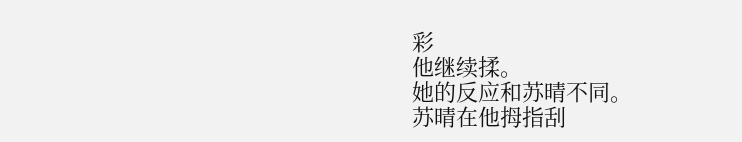彩
他继续揉。
她的反应和苏晴不同。
苏晴在他拇指刮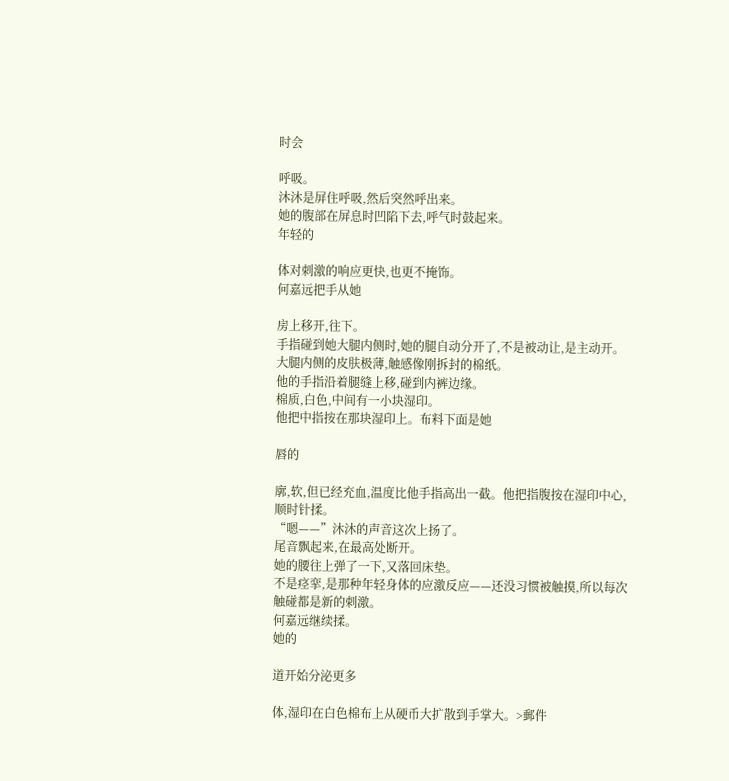时会

呼吸。
沐沐是屏住呼吸,然后突然呼出来。
她的腹部在屏息时凹陷下去,呼气时鼓起来。
年轻的

体对刺激的响应更快,也更不掩饰。
何嘉远把手从她

房上移开,往下。
手指碰到她大腿内侧时,她的腿自动分开了,不是被动让,是主动开。
大腿内侧的皮肤极薄,触感像刚拆封的棉纸。
他的手指沿着腿缝上移,碰到内裤边缘。
棉质,白色,中间有一小块湿印。
他把中指按在那块湿印上。布料下面是她

唇的

廓,软,但已经充血,温度比他手指高出一截。他把指腹按在湿印中心,顺时针揉。
“嗯——”沐沐的声音这次上扬了。
尾音飘起来,在最高处断开。
她的腰往上弹了一下,又落回床垫。
不是痉挛,是那种年轻身体的应激反应——还没习惯被触摸,所以每次触碰都是新的刺激。
何嘉远继续揉。
她的

道开始分泌更多

体,湿印在白色棉布上从硬币大扩散到手掌大。>郵件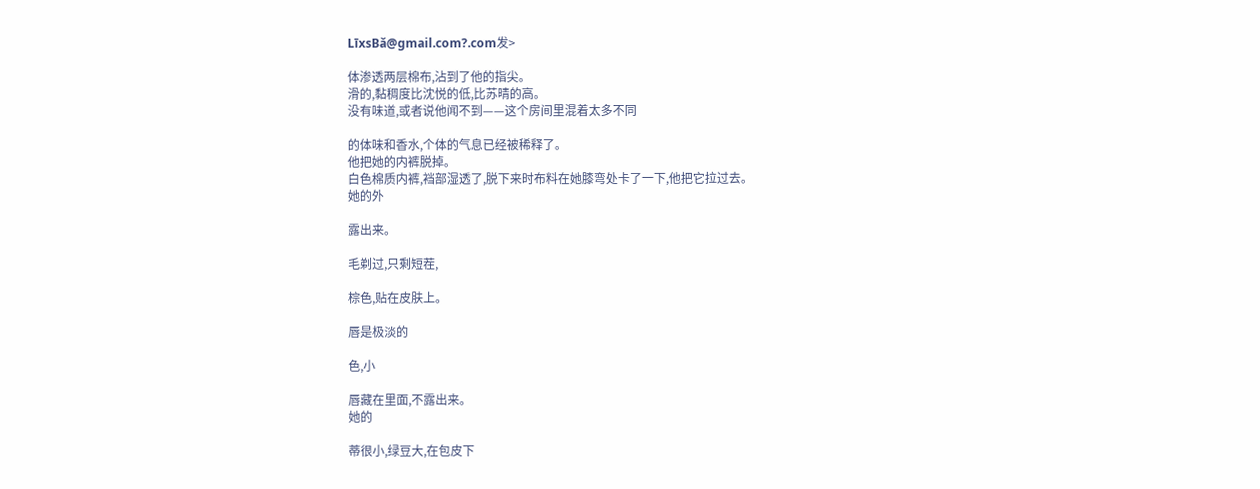LīxsBǎ@gmail.com?.com发>

体渗透两层棉布,沾到了他的指尖。
滑的,黏稠度比沈悦的低,比苏晴的高。
没有味道,或者说他闻不到——这个房间里混着太多不同

的体味和香水,个体的气息已经被稀释了。
他把她的内裤脱掉。
白色棉质内裤,裆部湿透了,脱下来时布料在她膝弯处卡了一下,他把它拉过去。
她的外

露出来。

毛剃过,只剩短茬,

棕色,贴在皮肤上。

唇是极淡的

色,小

唇藏在里面,不露出来。
她的

蒂很小,绿豆大,在包皮下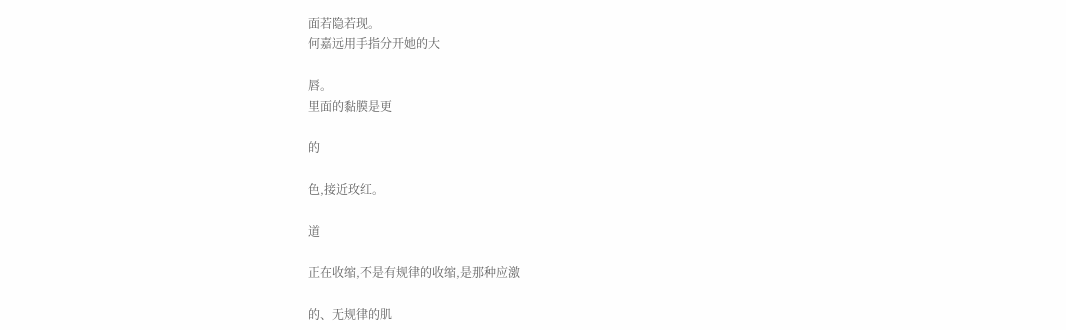面若隐若现。
何嘉远用手指分开她的大

唇。
里面的黏膜是更

的

色,接近玫红。

道

正在收缩,不是有规律的收缩,是那种应激

的、无规律的肌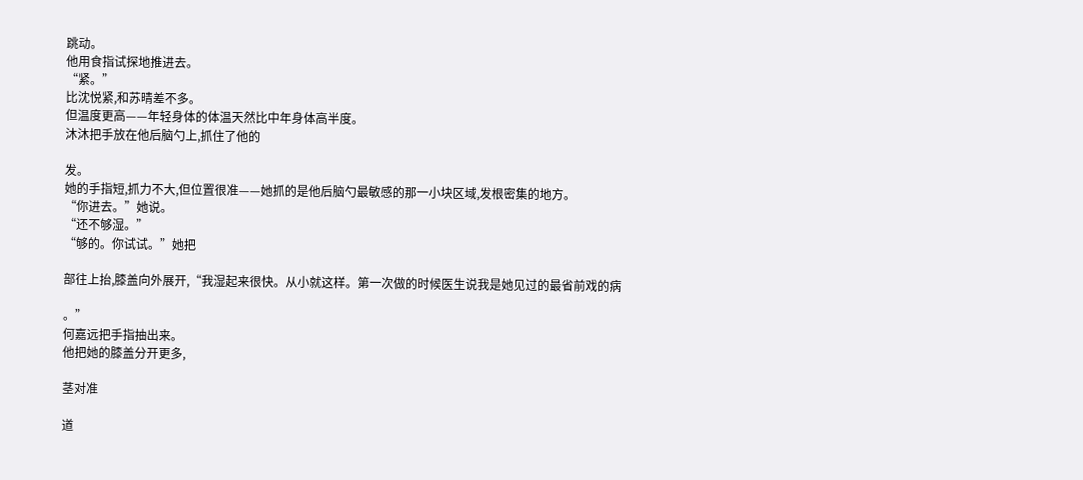跳动。
他用食指试探地推进去。
“紧。”
比沈悦紧,和苏晴差不多。
但温度更高——年轻身体的体温天然比中年身体高半度。
沐沐把手放在他后脑勺上,抓住了他的

发。
她的手指短,抓力不大,但位置很准——她抓的是他后脑勺最敏感的那一小块区域,发根密集的地方。
“你进去。”她说。
“还不够湿。”
“够的。你试试。”她把

部往上抬,膝盖向外展开,“我湿起来很快。从小就这样。第一次做的时候医生说我是她见过的最省前戏的病

。”
何嘉远把手指抽出来。
他把她的膝盖分开更多,

茎对准

道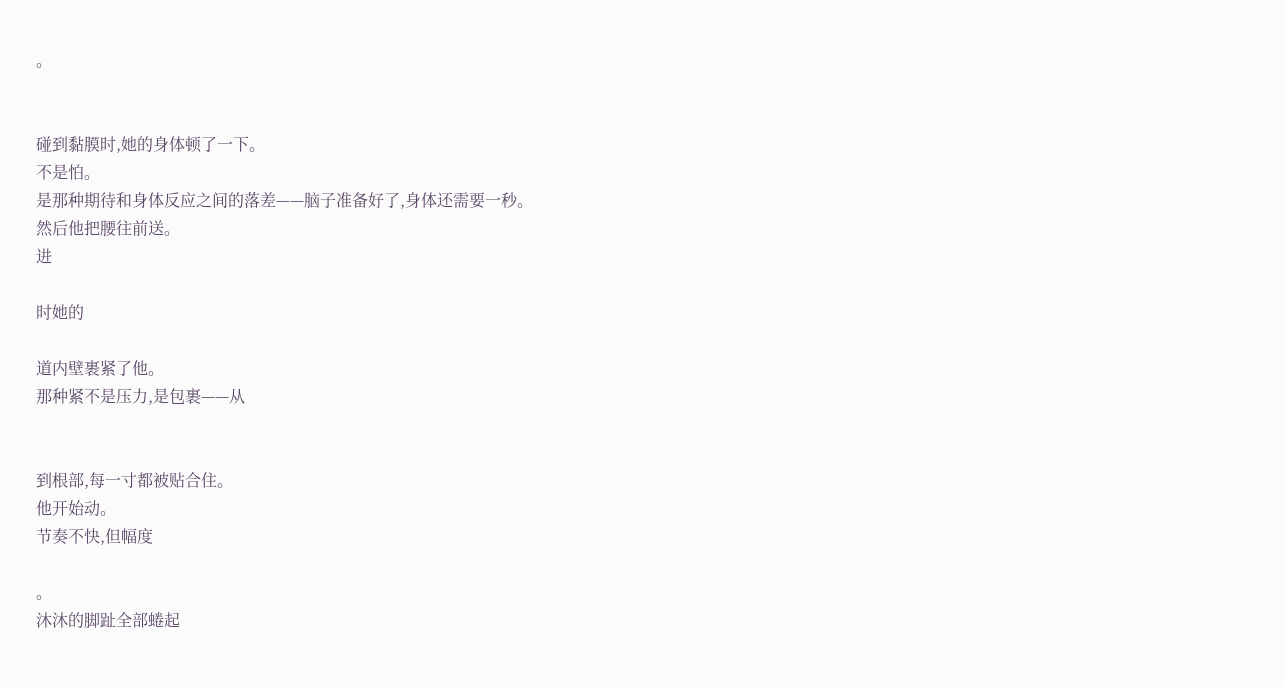。


碰到黏膜时,她的身体顿了一下。
不是怕。
是那种期待和身体反应之间的落差——脑子准备好了,身体还需要一秒。
然后他把腰往前送。
进

时她的

道内壁裹紧了他。
那种紧不是压力,是包裹——从


到根部,每一寸都被贴合住。
他开始动。
节奏不快,但幅度

。
沐沐的脚趾全部蜷起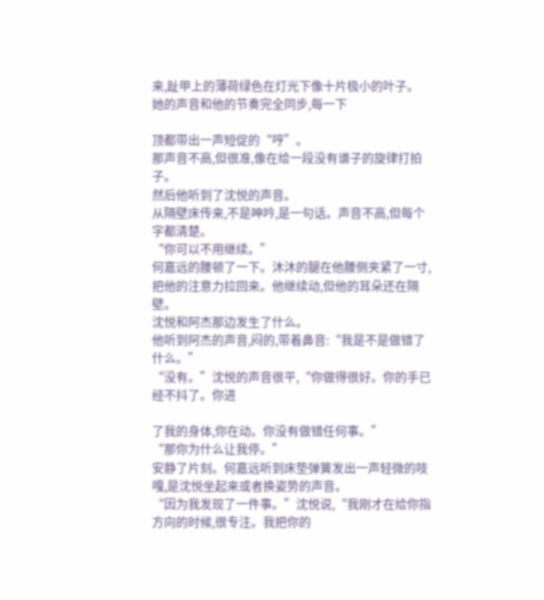来,趾甲上的薄荷绿色在灯光下像十片极小的叶子。
她的声音和他的节奏完全同步,每一下

顶都带出一声短促的“哼”。
那声音不高,但很准,像在给一段没有谱子的旋律打拍子。
然后他听到了沈悦的声音。
从隔壁床传来,不是呻吟,是一句话。声音不高,但每个字都清楚。
“你可以不用继续。”
何嘉远的腰顿了一下。沐沐的腿在他腰侧夹紧了一寸,把他的注意力拉回来。他继续动,但他的耳朵还在隔壁。
沈悦和阿杰那边发生了什么。
他听到阿杰的声音,闷的,带着鼻音:“我是不是做错了什么。”
“没有。”沈悦的声音很平,“你做得很好。你的手已经不抖了。你进

了我的身体,你在动。你没有做错任何事。”
“那你为什么让我停。”
安静了片刻。何嘉远听到床垫弹簧发出一声轻微的吱嘎,是沈悦坐起来或者换姿势的声音。
“因为我发现了一件事。”沈悦说,“我刚才在给你指方向的时候,很专注。我把你的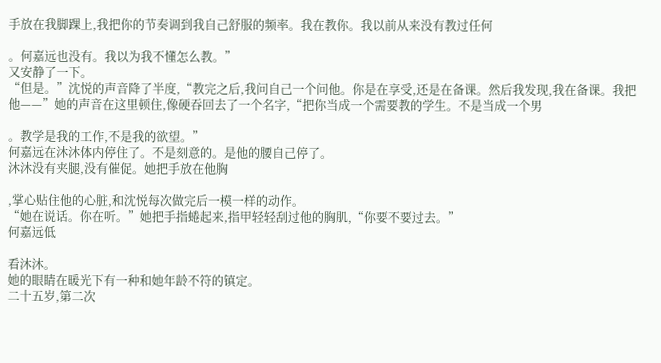手放在我脚踝上,我把你的节奏调到我自己舒服的频率。我在教你。我以前从来没有教过任何

。何嘉远也没有。我以为我不懂怎么教。”
又安静了一下。
“但是。”沈悦的声音降了半度,“教完之后,我问自己一个问他。你是在享受,还是在备课。然后我发现,我在备课。我把他——”她的声音在这里顿住,像硬吞回去了一个名字,“把你当成一个需要教的学生。不是当成一个男

。教学是我的工作,不是我的欲望。”
何嘉远在沐沐体内停住了。不是刻意的。是他的腰自己停了。
沐沐没有夹腿,没有催促。她把手放在他胸

,掌心贴住他的心脏,和沈悦每次做完后一模一样的动作。
“她在说话。你在听。”她把手指蜷起来,指甲轻轻刮过他的胸肌,“你要不要过去。”
何嘉远低

看沐沐。
她的眼睛在暖光下有一种和她年龄不符的镇定。
二十五岁,第二次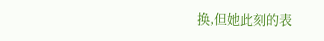换,但她此刻的表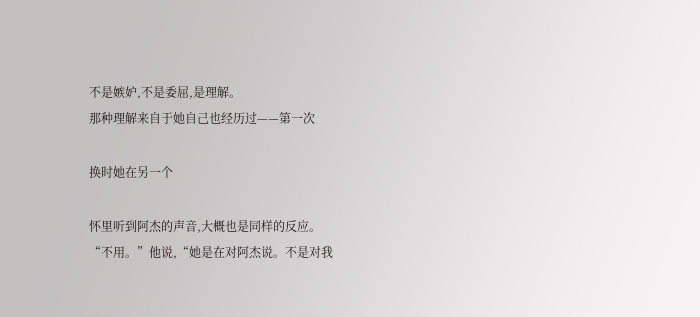不是嫉妒,不是委屈,是理解。
那种理解来自于她自己也经历过——第一次

换时她在另一个

怀里听到阿杰的声音,大概也是同样的反应。
“不用。”他说,“她是在对阿杰说。不是对我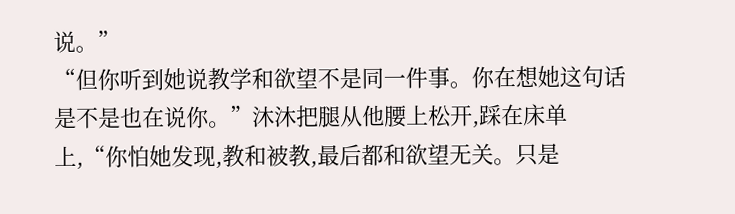说。”
“但你听到她说教学和欲望不是同一件事。你在想她这句话是不是也在说你。”沐沐把腿从他腰上松开,踩在床单上,“你怕她发现,教和被教,最后都和欲望无关。只是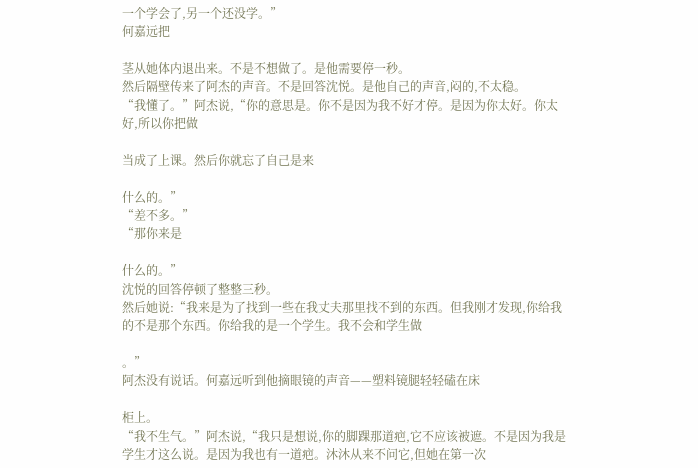一个学会了,另一个还没学。”
何嘉远把

茎从她体内退出来。不是不想做了。是他需要停一秒。
然后隔壁传来了阿杰的声音。不是回答沈悦。是他自己的声音,闷的,不太稳。
“我懂了。”阿杰说,“你的意思是。你不是因为我不好才停。是因为你太好。你太好,所以你把做

当成了上课。然后你就忘了自己是来

什么的。”
“差不多。”
“那你来是

什么的。”
沈悦的回答停顿了整整三秒。
然后她说:“我来是为了找到一些在我丈夫那里找不到的东西。但我刚才发现,你给我的不是那个东西。你给我的是一个学生。我不会和学生做

。”
阿杰没有说话。何嘉远听到他摘眼镜的声音——塑料镜腿轻轻磕在床

柜上。
“我不生气。”阿杰说,“我只是想说,你的脚踝那道疤,它不应该被遮。不是因为我是学生才这么说。是因为我也有一道疤。沐沐从来不问它,但她在第一次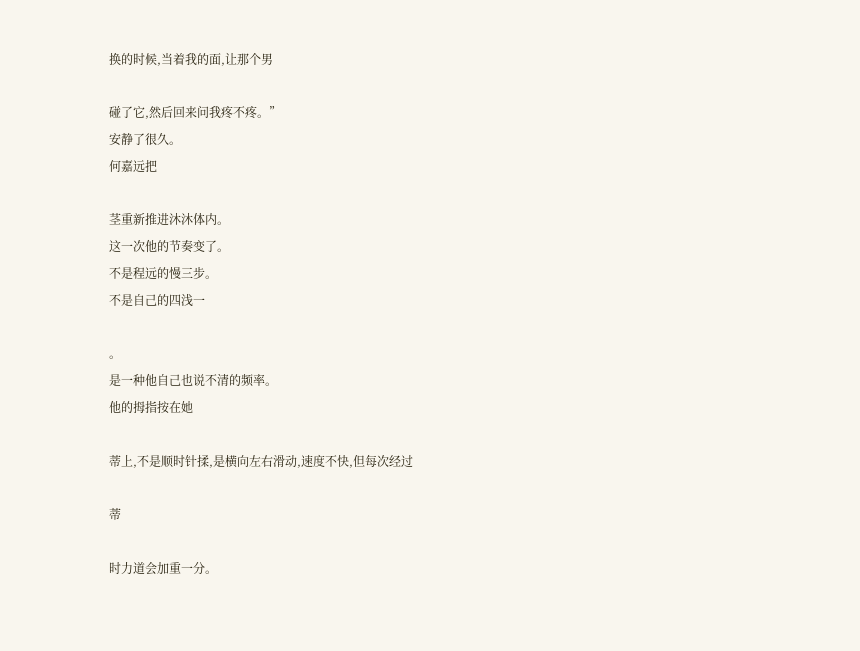换的时候,当着我的面,让那个男

碰了它,然后回来问我疼不疼。”
安静了很久。
何嘉远把

茎重新推进沐沐体内。
这一次他的节奏变了。
不是程远的慢三步。
不是自己的四浅一

。
是一种他自己也说不清的频率。
他的拇指按在她

蒂上,不是顺时针揉,是横向左右滑动,速度不快,但每次经过

蒂

时力道会加重一分。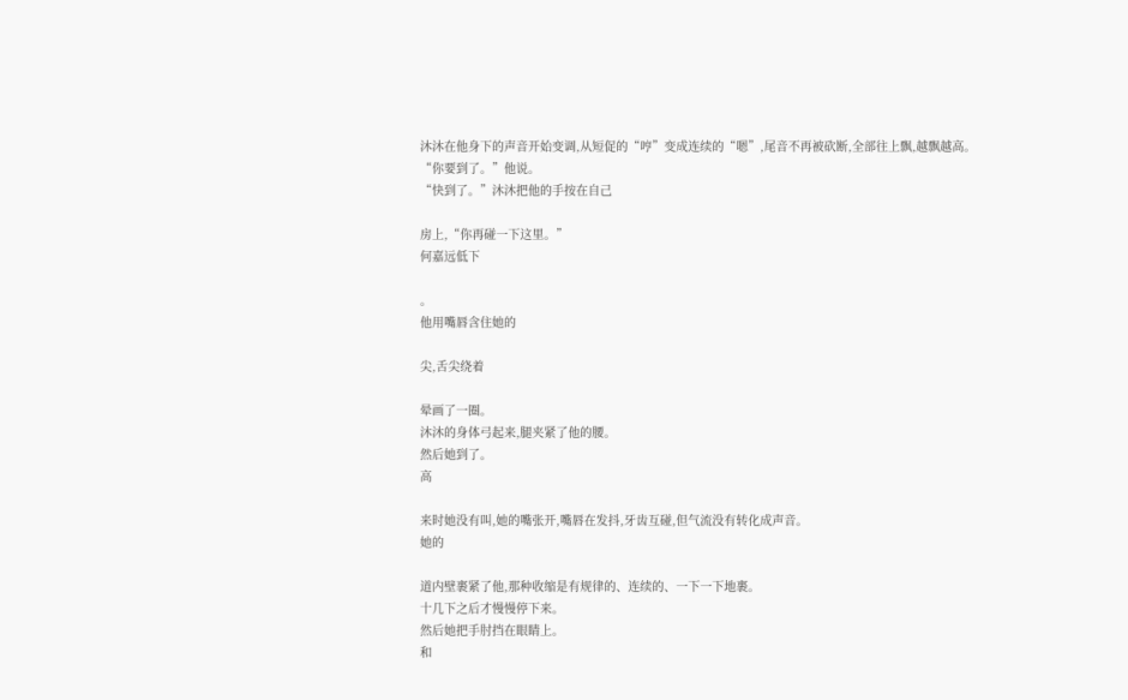沐沐在他身下的声音开始变调,从短促的“哼”变成连续的“嗯”,尾音不再被砍断,全部往上飘,越飘越高。
“你要到了。”他说。
“快到了。”沐沐把他的手按在自己

房上,“你再碰一下这里。”
何嘉远低下

。
他用嘴唇含住她的

尖,舌尖绕着

晕画了一圈。
沐沐的身体弓起来,腿夹紧了他的腰。
然后她到了。
高

来时她没有叫,她的嘴张开,嘴唇在发抖,牙齿互碰,但气流没有转化成声音。
她的

道内壁裹紧了他,那种收缩是有规律的、连续的、一下一下地裹。
十几下之后才慢慢停下来。
然后她把手肘挡在眼睛上。
和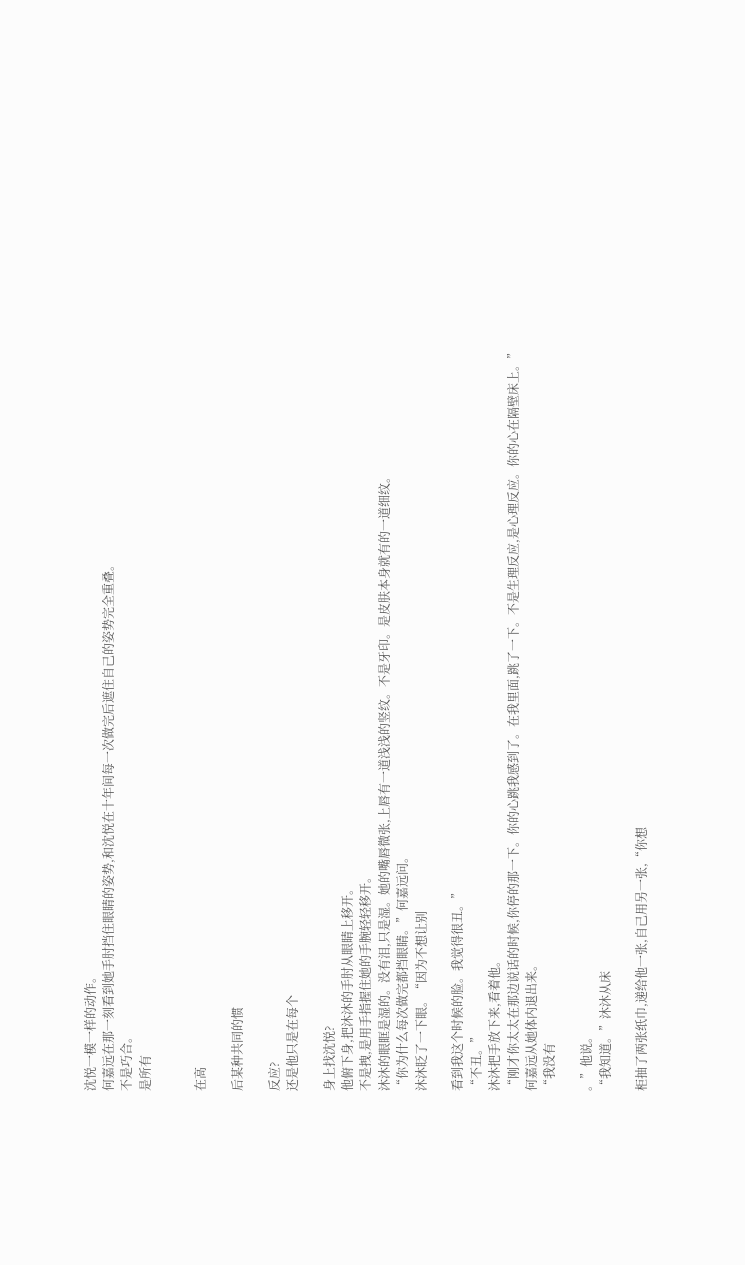沈悦一模一样的动作。
何嘉远在那一刻看到她手肘挡住眼睛的姿势,和沈悦在十年间每一次做完后遮住自己的姿势完全重叠。
不是巧合。
是所有


在高

后某种共同的惯

反应?
还是他只是在每个

身上找沈悦?
他俯下身,把沐沐的手肘从眼睛上移开。
不是拽,是用手指握住她的手腕轻轻移开。
沐沐的眼眶是湿的。没有泪,只是湿。她的嘴唇微张,上唇有一道浅浅的竖纹。不是牙印。是皮肤本身就有的一道细纹。
“你为什么每次做完都挡眼睛。”何嘉远问。
沐沐眨了一下眼。“因为不想让别

看到我这个时候的脸。我觉得很丑。”
“不丑。”
沐沐把手放下来,看着他。
“刚才你太太在那边说话的时候,你停的那一下。你的心跳我感到了。在我里面,跳了一下。不是生理反应,是心理反应。你的心在隔壁床上。”
何嘉远从她体内退出来。
“我没有

。”他说。
“我知道。”沐沐从床

柜抽了两张纸巾,递给他一张,自己用另一张,“你想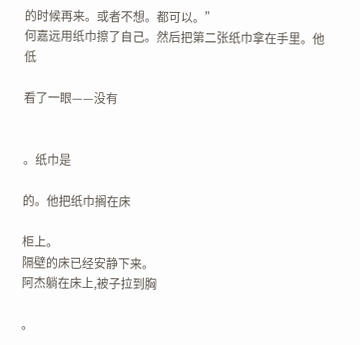的时候再来。或者不想。都可以。”
何嘉远用纸巾擦了自己。然后把第二张纸巾拿在手里。他低

看了一眼——没有


。纸巾是

的。他把纸巾搁在床

柜上。
隔壁的床已经安静下来。
阿杰躺在床上,被子拉到胸

。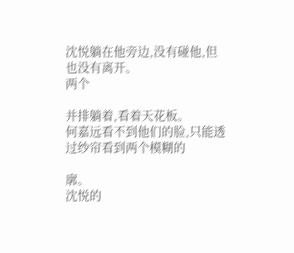沈悦躺在他旁边,没有碰他,但也没有离开。
两个

并排躺着,看着天花板。
何嘉远看不到他们的脸,只能透过纱帘看到两个模糊的

廓。
沈悦的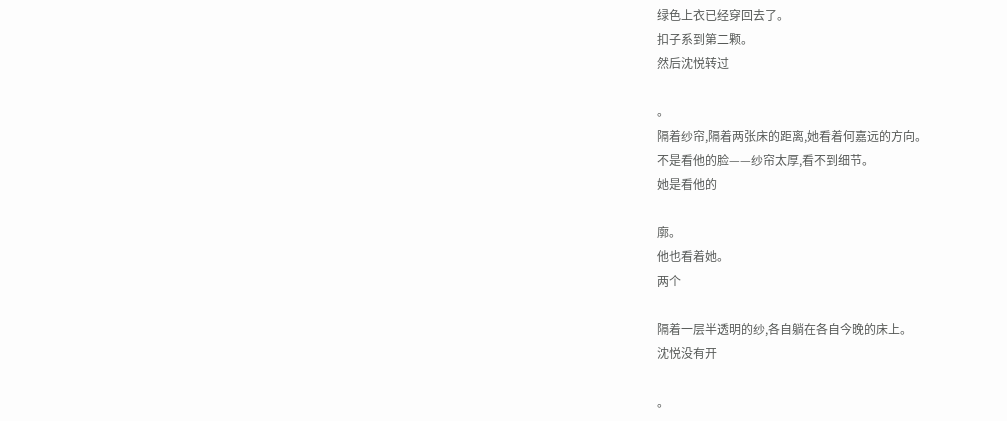绿色上衣已经穿回去了。
扣子系到第二颗。
然后沈悦转过

。
隔着纱帘,隔着两张床的距离,她看着何嘉远的方向。
不是看他的脸——纱帘太厚,看不到细节。
她是看他的

廓。
他也看着她。
两个

隔着一层半透明的纱,各自躺在各自今晚的床上。
沈悦没有开

。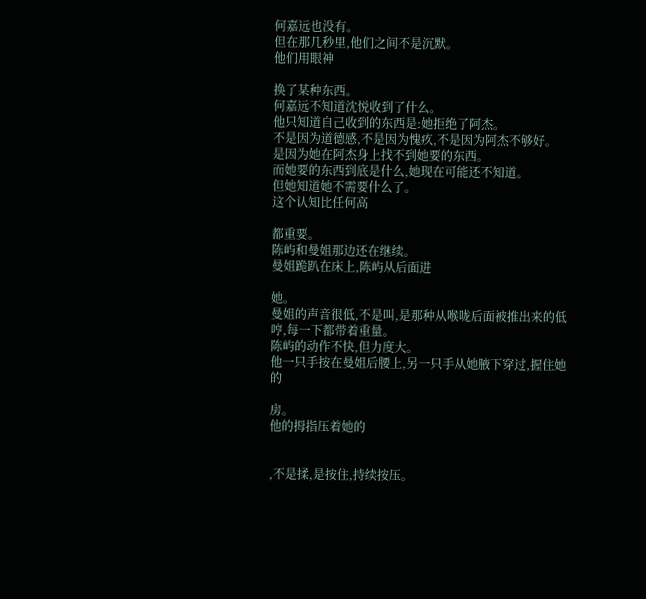何嘉远也没有。
但在那几秒里,他们之间不是沉默。
他们用眼神

换了某种东西。
何嘉远不知道沈悦收到了什么。
他只知道自己收到的东西是:她拒绝了阿杰。
不是因为道德感,不是因为愧疚,不是因为阿杰不够好。
是因为她在阿杰身上找不到她要的东西。
而她要的东西到底是什么,她现在可能还不知道。
但她知道她不需要什么了。
这个认知比任何高

都重要。
陈屿和曼姐那边还在继续。
曼姐跪趴在床上,陈屿从后面进

她。
曼姐的声音很低,不是叫,是那种从喉咙后面被推出来的低哼,每一下都带着重量。
陈屿的动作不快,但力度大。
他一只手按在曼姐后腰上,另一只手从她腋下穿过,握住她的

房。
他的拇指压着她的


,不是揉,是按住,持续按压。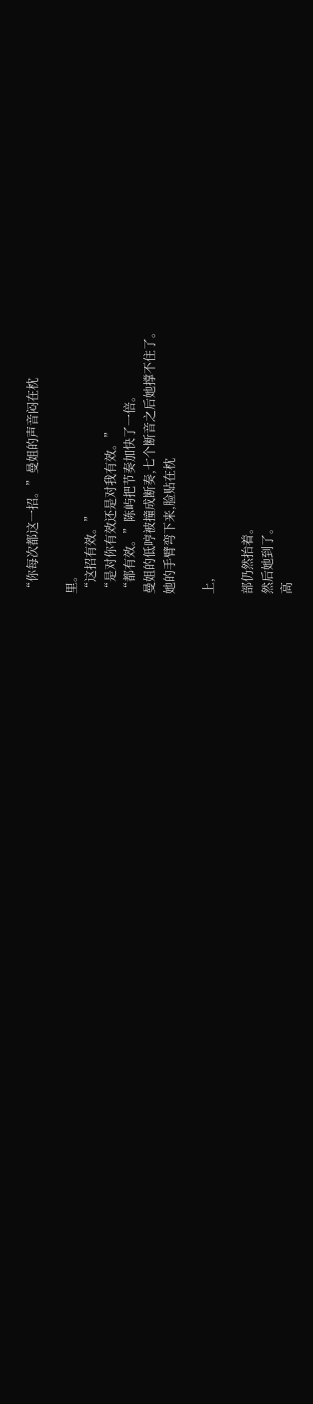“你每次都这一招。”曼姐的声音闷在枕

里。
“这招有效。”
“是对你有效还是对我有效。”
“都有效。”陈屿把节奏加快了一倍。
曼姐的低哼被撞成断奏,七个断音之后她撑不住了。
她的手臂弯下来,脸贴在枕

上,

部仍然抬着。
然后她到了。
高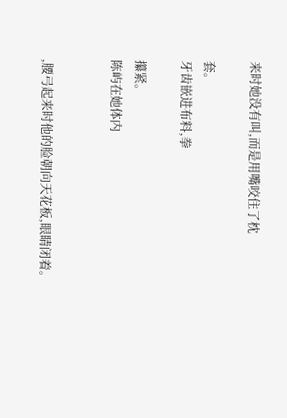来时她没有叫,而是用嘴咬住了枕

套。
牙齿嵌进布料,拳

攥紧。
陈屿在她体内


,腰弓起来时他的脸朝向天花板,眼睛闭着。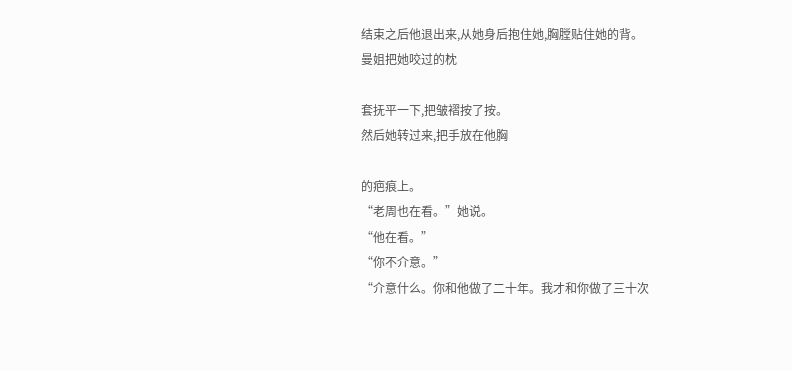结束之后他退出来,从她身后抱住她,胸膛贴住她的背。
曼姐把她咬过的枕

套抚平一下,把皱褶按了按。
然后她转过来,把手放在他胸

的疤痕上。
“老周也在看。”她说。
“他在看。”
“你不介意。”
“介意什么。你和他做了二十年。我才和你做了三十次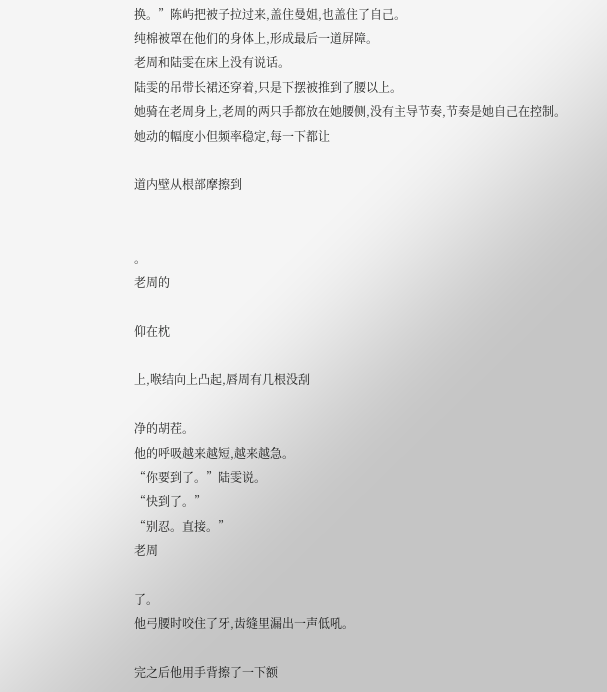换。”陈屿把被子拉过来,盖住曼姐,也盖住了自己。
纯棉被罩在他们的身体上,形成最后一道屏障。
老周和陆雯在床上没有说话。
陆雯的吊带长裙还穿着,只是下摆被推到了腰以上。
她骑在老周身上,老周的两只手都放在她腰侧,没有主导节奏,节奏是她自己在控制。
她动的幅度小但频率稳定,每一下都让

道内壁从根部摩擦到


。
老周的

仰在枕

上,喉结向上凸起,唇周有几根没刮

净的胡茬。
他的呼吸越来越短,越来越急。
“你要到了。”陆雯说。
“快到了。”
“别忍。直接。”
老周

了。
他弓腰时咬住了牙,齿缝里漏出一声低吼。

完之后他用手背擦了一下额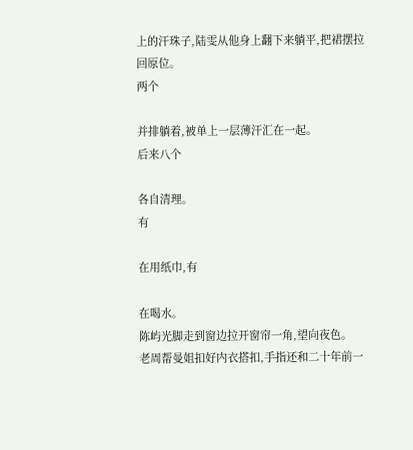上的汗珠子,陆雯从他身上翻下来躺平,把裙摆拉回原位。
两个

并排躺着,被单上一层薄汗汇在一起。
后来八个

各自清理。
有

在用纸巾,有

在喝水。
陈屿光脚走到窗边拉开窗帘一角,望向夜色。
老周帮曼姐扣好内衣搭扣,手指还和二十年前一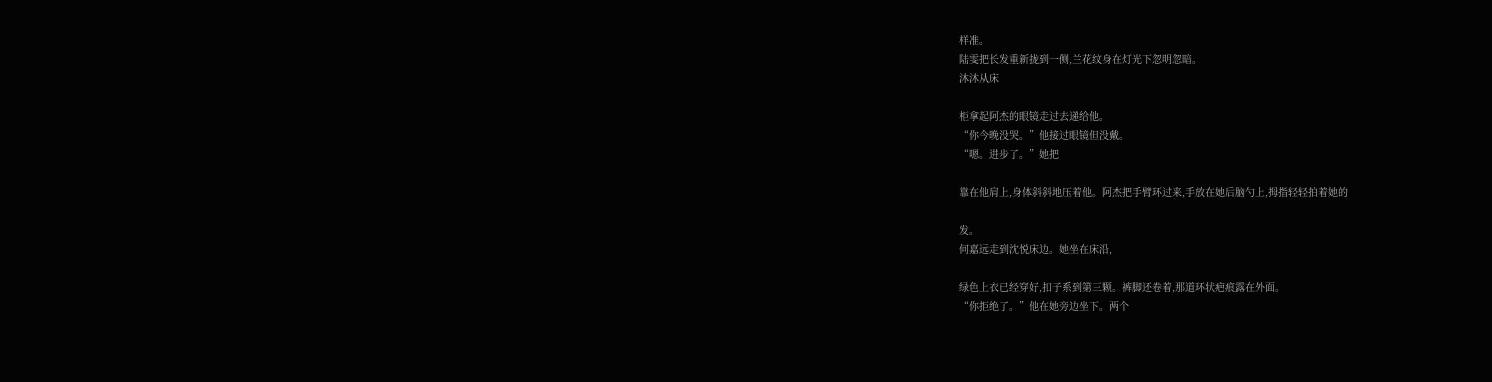样准。
陆雯把长发重新拢到一侧,兰花纹身在灯光下忽明忽暗。
沐沐从床

柜拿起阿杰的眼镜走过去递给他。
“你今晚没哭。”他接过眼镜但没戴。
“嗯。进步了。”她把

靠在他肩上,身体斜斜地压着他。阿杰把手臂环过来,手放在她后脑勺上,拇指轻轻拍着她的

发。
何嘉远走到沈悦床边。她坐在床沿,

绿色上衣已经穿好,扣子系到第三颗。裤脚还卷着,那道环状疤痕露在外面。
“你拒绝了。”他在她旁边坐下。两个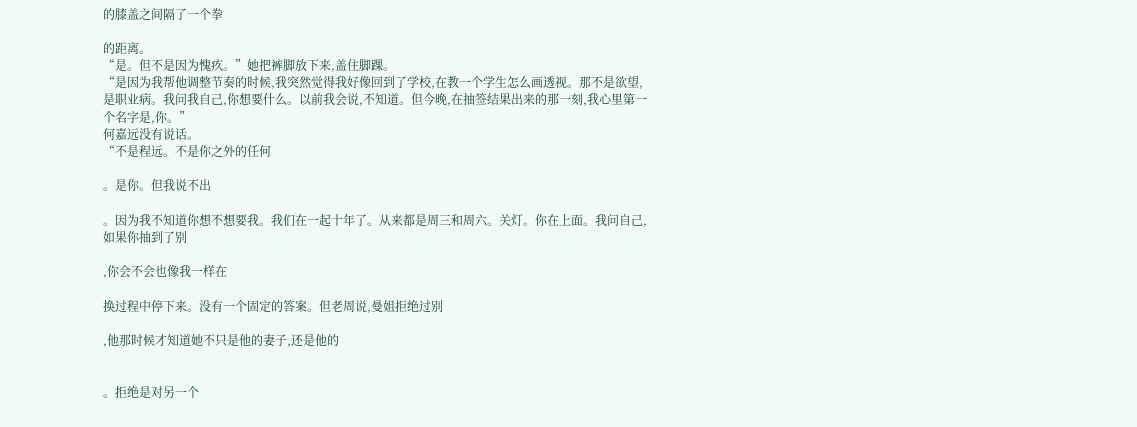的膝盖之间隔了一个拳

的距离。
“是。但不是因为愧疚。”她把裤脚放下来,盖住脚踝。
“是因为我帮他调整节奏的时候,我突然觉得我好像回到了学校,在教一个学生怎么画透视。那不是欲望,是职业病。我问我自己,你想要什么。以前我会说,不知道。但今晚,在抽签结果出来的那一刻,我心里第一个名字是,你。”
何嘉远没有说话。
“不是程远。不是你之外的任何

。是你。但我说不出

。因为我不知道你想不想要我。我们在一起十年了。从来都是周三和周六。关灯。你在上面。我问自己,如果你抽到了别

,你会不会也像我一样在

换过程中停下来。没有一个固定的答案。但老周说,曼姐拒绝过别

,他那时候才知道她不只是他的妻子,还是他的


。拒绝是对另一个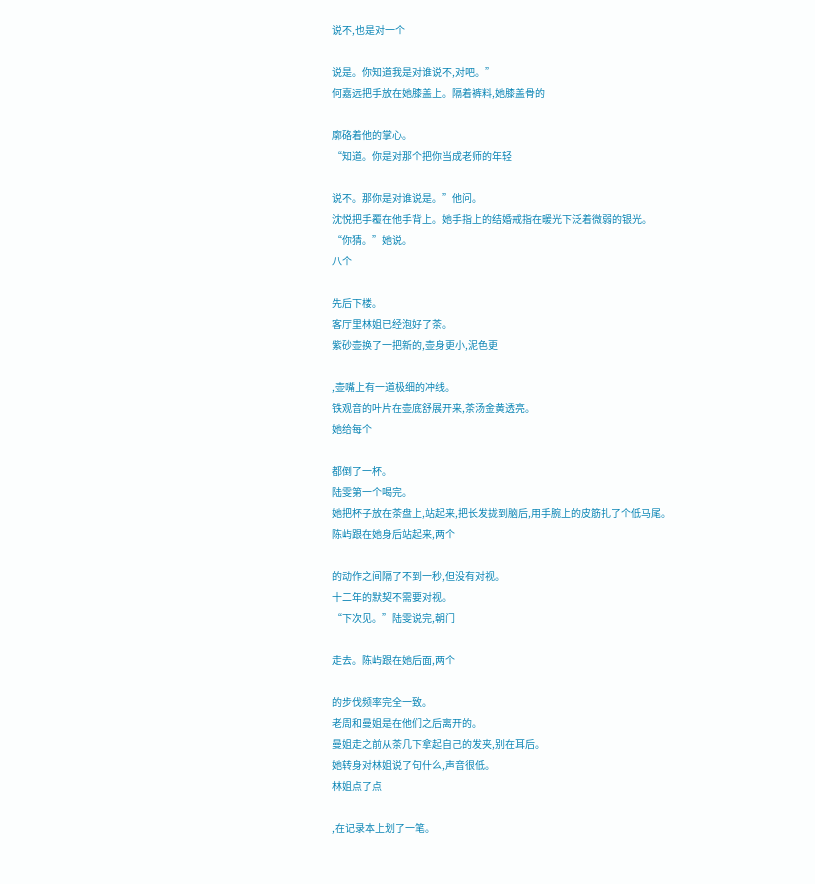说不,也是对一个

说是。你知道我是对谁说不,对吧。”
何嘉远把手放在她膝盖上。隔着裤料,她膝盖骨的

廓硌着他的掌心。
“知道。你是对那个把你当成老师的年轻

说不。那你是对谁说是。”他问。
沈悦把手覆在他手背上。她手指上的结婚戒指在暖光下泛着微弱的银光。
“你猜。”她说。
八个

先后下楼。
客厅里林姐已经泡好了茶。
紫砂壶换了一把新的,壶身更小,泥色更

,壶嘴上有一道极细的冲线。
铁观音的叶片在壶底舒展开来,茶汤金黄透亮。
她给每个

都倒了一杯。
陆雯第一个喝完。
她把杯子放在茶盘上,站起来,把长发拢到脑后,用手腕上的皮筋扎了个低马尾。
陈屿跟在她身后站起来,两个

的动作之间隔了不到一秒,但没有对视。
十二年的默契不需要对视。
“下次见。”陆雯说完,朝门

走去。陈屿跟在她后面,两个

的步伐频率完全一致。
老周和曼姐是在他们之后离开的。
曼姐走之前从茶几下拿起自己的发夹,别在耳后。
她转身对林姐说了句什么,声音很低。
林姐点了点

,在记录本上划了一笔。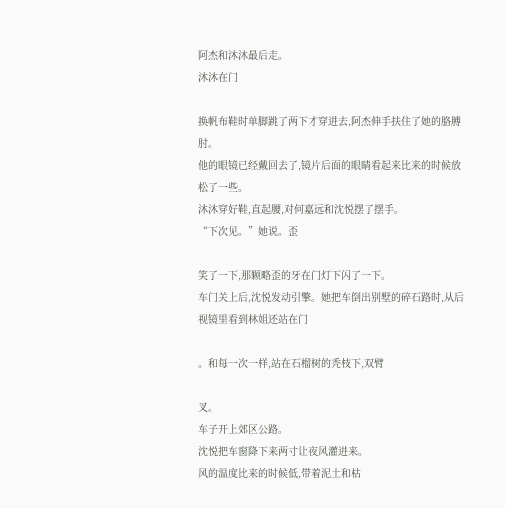阿杰和沐沐最后走。
沐沐在门

换帆布鞋时单脚跳了两下才穿进去,阿杰伸手扶住了她的胳膊肘。
他的眼镜已经戴回去了,镜片后面的眼睛看起来比来的时候放松了一些。
沐沐穿好鞋,直起腰,对何嘉远和沈悦摆了摆手。
“下次见。”她说。歪

笑了一下,那颗略歪的牙在门灯下闪了一下。
车门关上后,沈悦发动引擎。她把车倒出别墅的碎石路时,从后视镜里看到林姐还站在门

。和每一次一样,站在石榴树的秃枝下,双臂

叉。
车子开上郊区公路。
沈悦把车窗降下来两寸让夜风灌进来。
风的温度比来的时候低,带着泥土和枯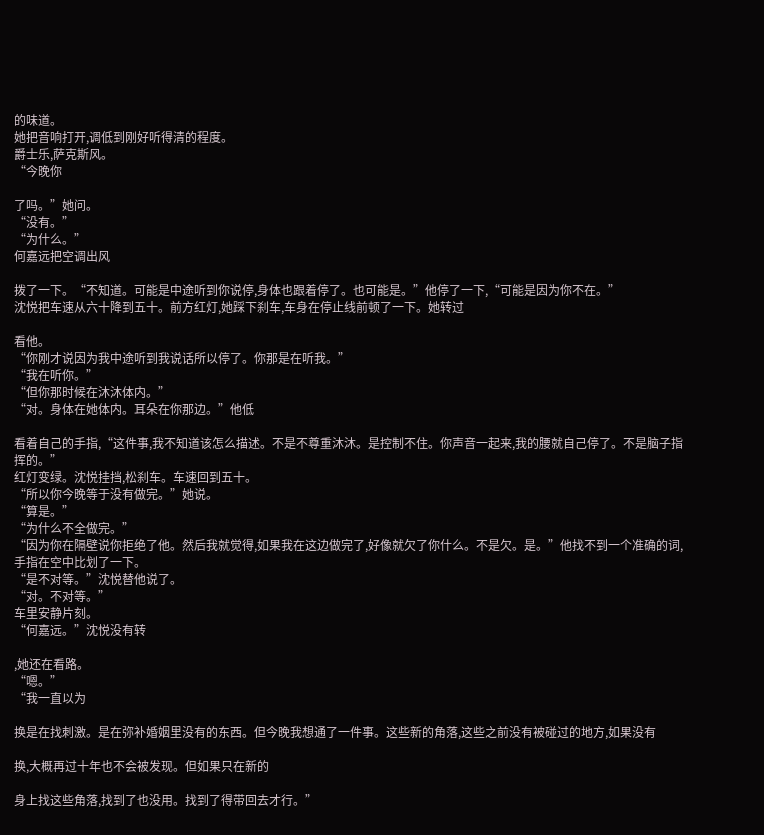的味道。
她把音响打开,调低到刚好听得清的程度。
爵士乐,萨克斯风。
“今晚你

了吗。”她问。
“没有。”
“为什么。”
何嘉远把空调出风

拨了一下。“不知道。可能是中途听到你说停,身体也跟着停了。也可能是。”他停了一下,“可能是因为你不在。”
沈悦把车速从六十降到五十。前方红灯,她踩下刹车,车身在停止线前顿了一下。她转过

看他。
“你刚才说因为我中途听到我说话所以停了。你那是在听我。”
“我在听你。”
“但你那时候在沐沐体内。”
“对。身体在她体内。耳朵在你那边。”他低

看着自己的手指,“这件事,我不知道该怎么描述。不是不尊重沐沐。是控制不住。你声音一起来,我的腰就自己停了。不是脑子指挥的。”
红灯变绿。沈悦挂挡,松刹车。车速回到五十。
“所以你今晚等于没有做完。”她说。
“算是。”
“为什么不全做完。”
“因为你在隔壁说你拒绝了他。然后我就觉得,如果我在这边做完了,好像就欠了你什么。不是欠。是。”他找不到一个准确的词,手指在空中比划了一下。
“是不对等。”沈悦替他说了。
“对。不对等。”
车里安静片刻。
“何嘉远。”沈悦没有转

,她还在看路。
“嗯。”
“我一直以为

换是在找刺激。是在弥补婚姻里没有的东西。但今晚我想通了一件事。这些新的角落,这些之前没有被碰过的地方,如果没有

换,大概再过十年也不会被发现。但如果只在新的

身上找这些角落,找到了也没用。找到了得带回去才行。”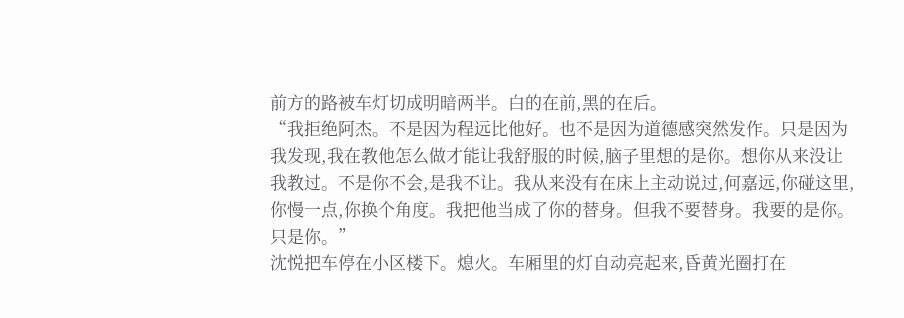前方的路被车灯切成明暗两半。白的在前,黑的在后。
“我拒绝阿杰。不是因为程远比他好。也不是因为道德感突然发作。只是因为我发现,我在教他怎么做才能让我舒服的时候,脑子里想的是你。想你从来没让我教过。不是你不会,是我不让。我从来没有在床上主动说过,何嘉远,你碰这里,你慢一点,你换个角度。我把他当成了你的替身。但我不要替身。我要的是你。只是你。”
沈悦把车停在小区楼下。熄火。车厢里的灯自动亮起来,昏黄光圈打在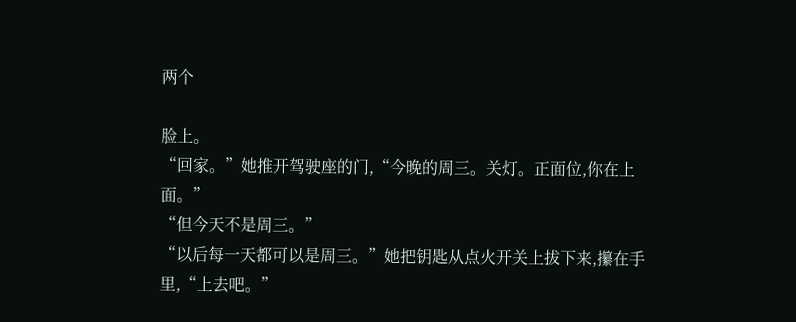两个

脸上。
“回家。”她推开驾驶座的门,“今晚的周三。关灯。正面位,你在上面。”
“但今天不是周三。”
“以后每一天都可以是周三。”她把钥匙从点火开关上拔下来,攥在手里,“上去吧。”